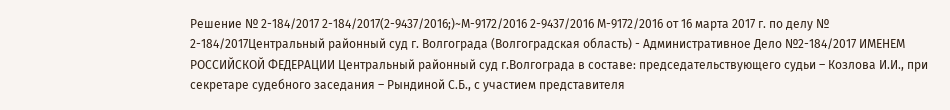Решение № 2-184/2017 2-184/2017(2-9437/2016;)~М-9172/2016 2-9437/2016 М-9172/2016 от 16 марта 2017 г. по делу № 2-184/2017Центральный районный суд г. Волгограда (Волгоградская область) - Административное Дело №2-184/2017 ИМЕНЕМ РОССИЙСКОЙ ФЕДЕРАЦИИ Центральный районный суд г.Волгограда в составе: председательствующего судьи – Козлова И.И., при секретаре судебного заседания – Рындиной С.Б., с участием представителя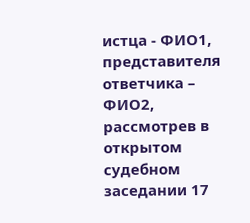истца - ФИО1, представителя ответчика – ФИО2, рассмотрев в открытом судебном заседании 17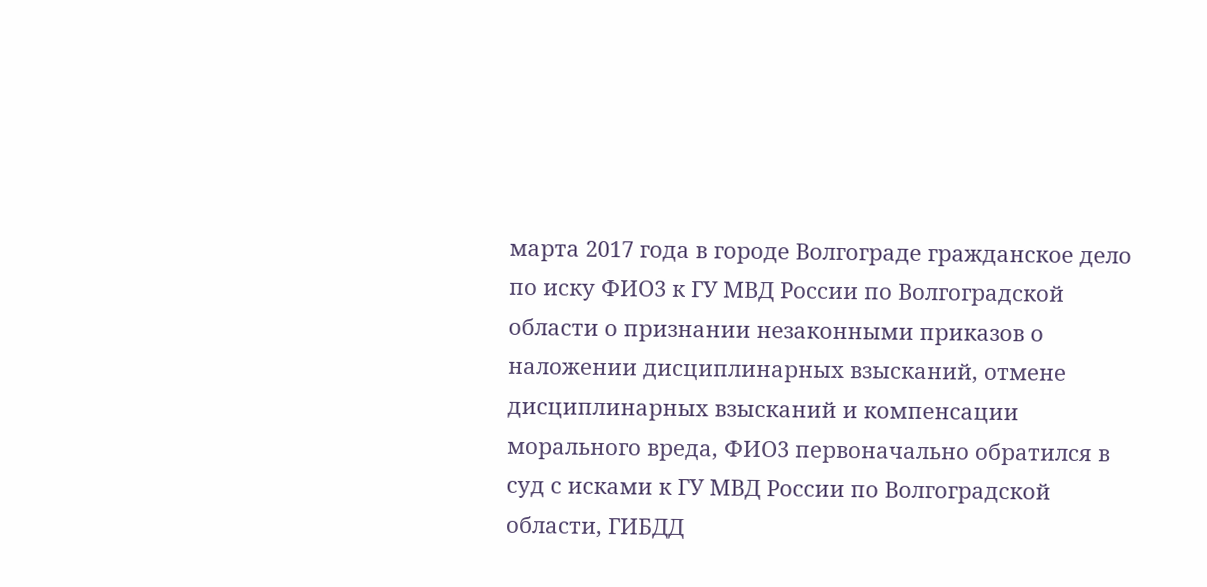марта 2017 года в городе Волгограде гражданское дело по иску ФИО3 к ГУ МВД России по Волгоградской области о признании незаконными приказов о наложении дисциплинарных взысканий, отмене дисциплинарных взысканий и компенсации морального вреда, ФИО3 первоначально обратился в суд с исками к ГУ МВД России по Волгоградской области, ГИБДД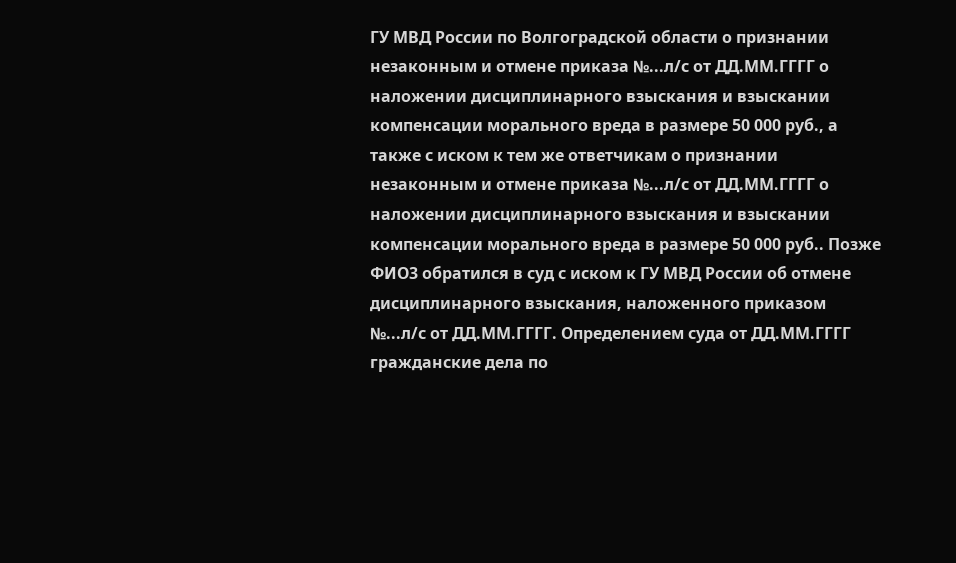ГУ МВД России по Волгоградской области о признании незаконным и отмене приказа №...л/с от ДД.ММ.ГГГГ о наложении дисциплинарного взыскания и взыскании компенсации морального вреда в размере 50 000 руб., а также с иском к тем же ответчикам о признании незаконным и отмене приказа №...л/с от ДД.ММ.ГГГГ о наложении дисциплинарного взыскания и взыскании компенсации морального вреда в размере 50 000 руб.. Позже ФИО3 обратился в суд с иском к ГУ МВД России об отмене дисциплинарного взыскания, наложенного приказом №...л/с от ДД.ММ.ГГГГ. Определением суда от ДД.ММ.ГГГГ гражданские дела по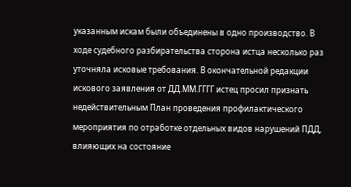указанным искам были объединены в одно производство. В ходе судебного разбирательства сторона истца несколько раз уточняла исковые требования. В окончательной редакции искового заявления от ДД.ММ.ГГГГ истец просил признать недействительным План проведения профилактического мероприятия по отработке отдельных видов нарушений ПДД, влияющих на состояние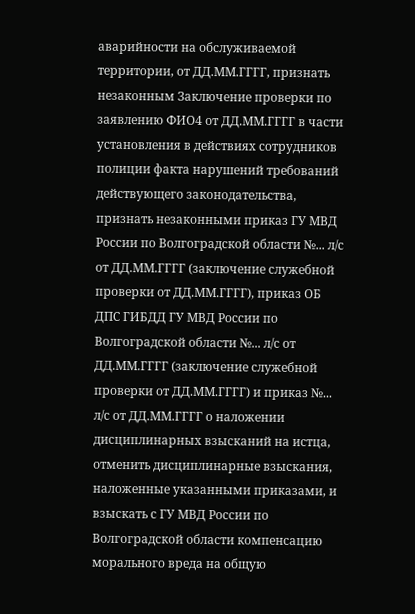аварийности на обслуживаемой территории, от ДД.ММ.ГГГГ, признать незаконным Заключение проверки по заявлению ФИО4 от ДД.ММ.ГГГГ в части установления в действиях сотрудников полиции факта нарушений требований действующего законодательства, признать незаконными приказ ГУ МВД России по Волгоградской области №... л/с от ДД.ММ.ГГГГ (заключение служебной проверки от ДД.ММ.ГГГГ), приказ ОБ ДПС ГИБДД ГУ МВД России по Волгоградской области №... л/с от ДД.ММ.ГГГГ (заключение служебной проверки от ДД.ММ.ГГГГ) и приказ №... л/с от ДД.ММ.ГГГГ о наложении дисциплинарных взысканий на истца, отменить дисциплинарные взыскания, наложенные указанными приказами, и взыскать с ГУ МВД России по Волгоградской области компенсацию морального вреда на общую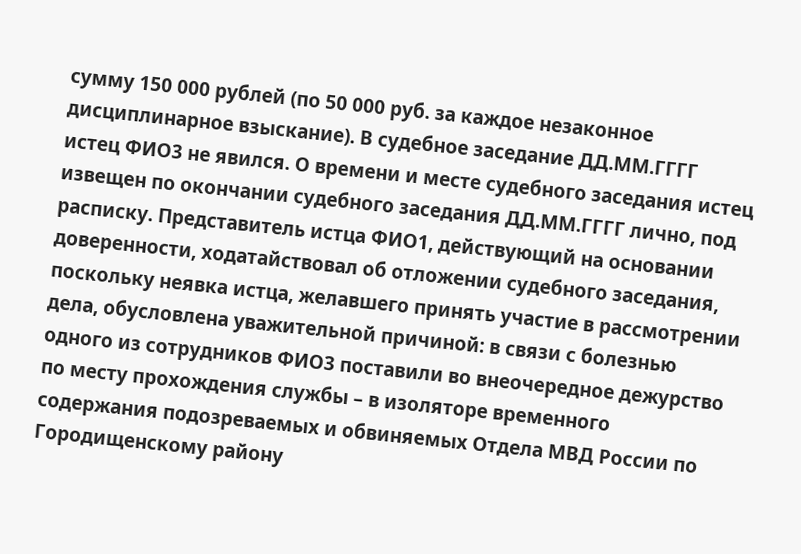сумму 150 000 рублей (по 50 000 руб. за каждое незаконное дисциплинарное взыскание). В судебное заседание ДД.ММ.ГГГГ истец ФИО3 не явился. О времени и месте судебного заседания истец извещен по окончании судебного заседания ДД.ММ.ГГГГ лично, под расписку. Представитель истца ФИО1, действующий на основании доверенности, ходатайствовал об отложении судебного заседания, поскольку неявка истца, желавшего принять участие в рассмотрении дела, обусловлена уважительной причиной: в связи с болезнью одного из сотрудников ФИО3 поставили во внеочередное дежурство по месту прохождения службы – в изоляторе временного содержания подозреваемых и обвиняемых Отдела МВД России по Городищенскому району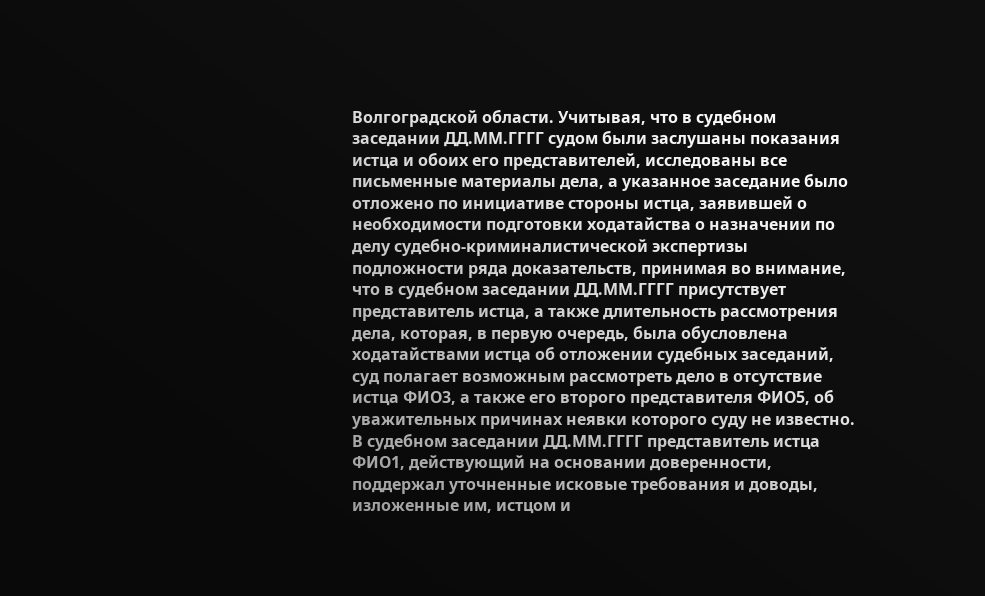Волгоградской области. Учитывая, что в судебном заседании ДД.ММ.ГГГГ судом были заслушаны показания истца и обоих его представителей, исследованы все письменные материалы дела, а указанное заседание было отложено по инициативе стороны истца, заявившей о необходимости подготовки ходатайства о назначении по делу судебно-криминалистической экспертизы подложности ряда доказательств, принимая во внимание, что в судебном заседании ДД.ММ.ГГГГ присутствует представитель истца, а также длительность рассмотрения дела, которая, в первую очередь, была обусловлена ходатайствами истца об отложении судебных заседаний, суд полагает возможным рассмотреть дело в отсутствие истца ФИО3, а также его второго представителя ФИО5, об уважительных причинах неявки которого суду не известно. В судебном заседании ДД.ММ.ГГГГ представитель истца ФИО1, действующий на основании доверенности, поддержал уточненные исковые требования и доводы, изложенные им, истцом и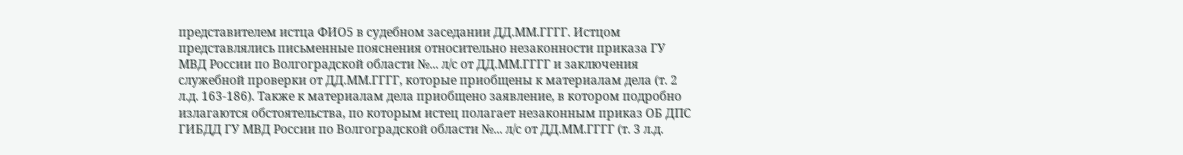представителем истца ФИО5 в судебном заседании ДД.ММ.ГГГГ. Истцом представлялись письменные пояснения относительно незаконности приказа ГУ МВД России по Волгоградской области №... л/с от ДД.ММ.ГГГГ и заключения служебной проверки от ДД.ММ.ГГГГ, которые приобщены к материалам дела (т. 2 л.д. 163-186). Также к материалам дела приобщено заявление, в котором подробно излагаются обстоятельства, по которым истец полагает незаконным приказ ОБ ДПС ГИБДД ГУ МВД России по Волгоградской области №... л/с от ДД.ММ.ГГГГ (т. 3 л.д.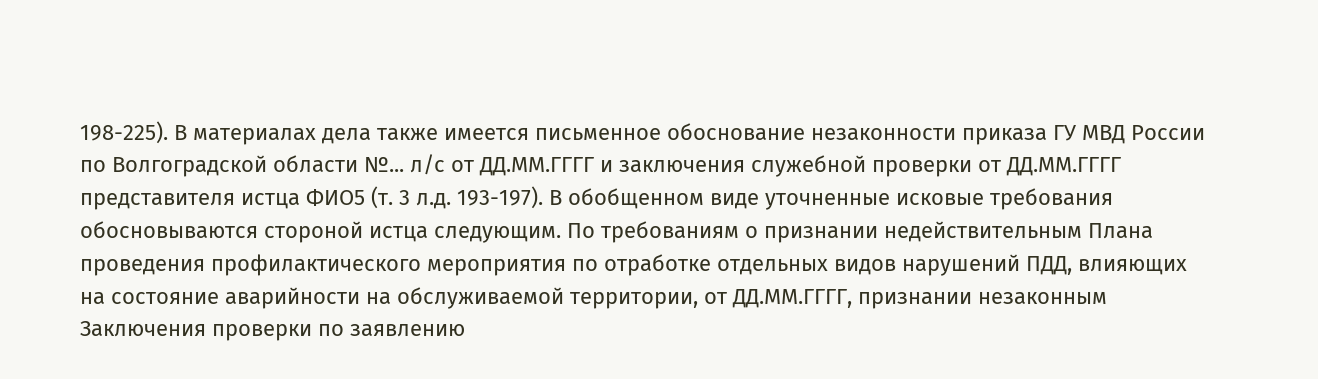198-225). В материалах дела также имеется письменное обоснование незаконности приказа ГУ МВД России по Волгоградской области №... л/с от ДД.ММ.ГГГГ и заключения служебной проверки от ДД.ММ.ГГГГ представителя истца ФИО5 (т. 3 л.д. 193-197). В обобщенном виде уточненные исковые требования обосновываются стороной истца следующим. По требованиям о признании недействительным Плана проведения профилактического мероприятия по отработке отдельных видов нарушений ПДД, влияющих на состояние аварийности на обслуживаемой территории, от ДД.ММ.ГГГГ, признании незаконным Заключения проверки по заявлению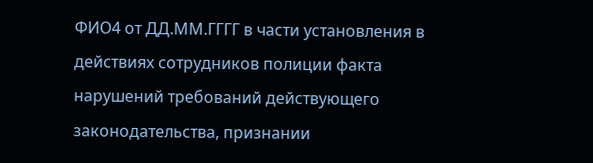ФИО4 от ДД.ММ.ГГГГ в части установления в действиях сотрудников полиции факта нарушений требований действующего законодательства, признании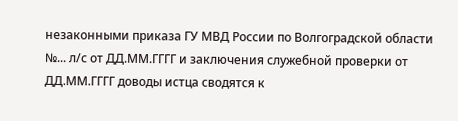незаконными приказа ГУ МВД России по Волгоградской области №... л/с от ДД.ММ.ГГГГ и заключения служебной проверки от ДД.ММ.ГГГГ доводы истца сводятся к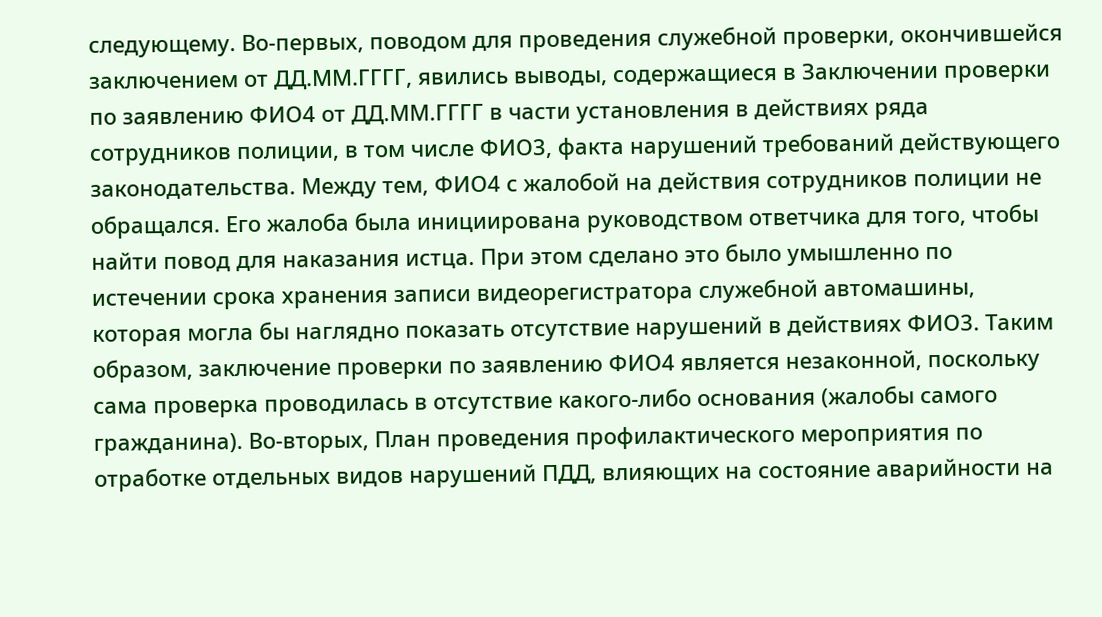следующему. Во-первых, поводом для проведения служебной проверки, окончившейся заключением от ДД.ММ.ГГГГ, явились выводы, содержащиеся в Заключении проверки по заявлению ФИО4 от ДД.ММ.ГГГГ в части установления в действиях ряда сотрудников полиции, в том числе ФИО3, факта нарушений требований действующего законодательства. Между тем, ФИО4 с жалобой на действия сотрудников полиции не обращался. Его жалоба была инициирована руководством ответчика для того, чтобы найти повод для наказания истца. При этом сделано это было умышленно по истечении срока хранения записи видеорегистратора служебной автомашины, которая могла бы наглядно показать отсутствие нарушений в действиях ФИО3. Таким образом, заключение проверки по заявлению ФИО4 является незаконной, поскольку сама проверка проводилась в отсутствие какого-либо основания (жалобы самого гражданина). Во-вторых, План проведения профилактического мероприятия по отработке отдельных видов нарушений ПДД, влияющих на состояние аварийности на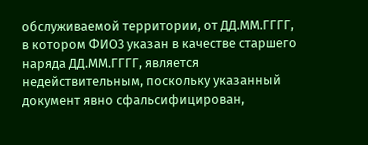обслуживаемой территории, от ДД.ММ.ГГГГ, в котором ФИО3 указан в качестве старшего наряда ДД.ММ.ГГГГ, является недействительным, поскольку указанный документ явно сфальсифицирован,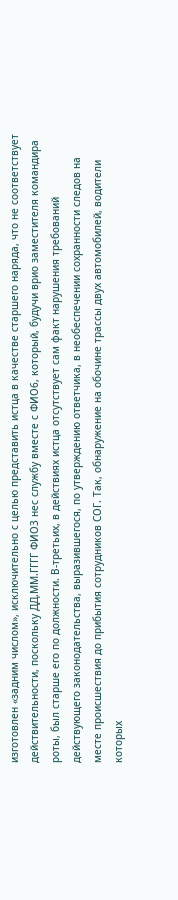изготовлен «задним числом», исключительно с целью представить истца в качестве старшего наряда, что не соответствует действительности, поскольку ДД.ММ.ГГГГ ФИО3 нес службу вместе с ФИО6, который, будучи врио заместителя командира роты, был старше его по должности. В-третьих, в действиях истца отсутствует сам факт нарушения требований действующего законодательства, выразившегося, по утверждению ответчика, в необеспечении сохранности следов на месте происшествия до прибытия сотрудников СОГ. Так, обнаружение на обочине трассы двух автомобилей, водители которых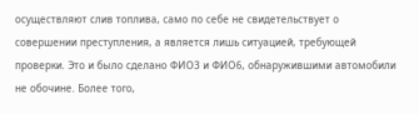осуществляют слив топлива, само по себе не свидетельствует о совершении преступления, а является лишь ситуацией, требующей проверки. Это и было сделано ФИО3 и ФИО6, обнаружившими автомобили не обочине. Более того,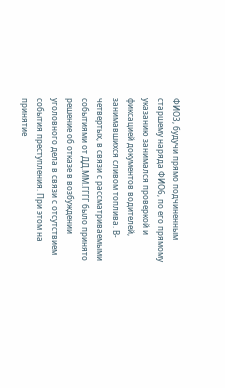ФИО3, будучи прямо подчиненным старшему наряда ФИО6, по его прямому указанию занимался проверкой и фиксацией документов водителей, занимавшихся сливом топлива. В-четвертых, в связи с рассматриваемыми событиями от ДД.ММ.ГГГГ было принято решение об отказе в возбуждении уголовного дела в связи с отсутствием события преступления. При этом на принятие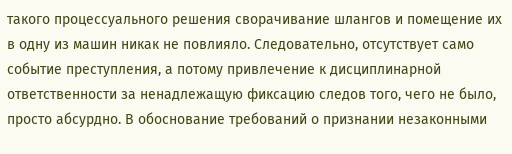такого процессуального решения сворачивание шлангов и помещение их в одну из машин никак не повлияло. Следовательно, отсутствует само событие преступления, а потому привлечение к дисциплинарной ответственности за ненадлежащую фиксацию следов того, чего не было, просто абсурдно. В обоснование требований о признании незаконными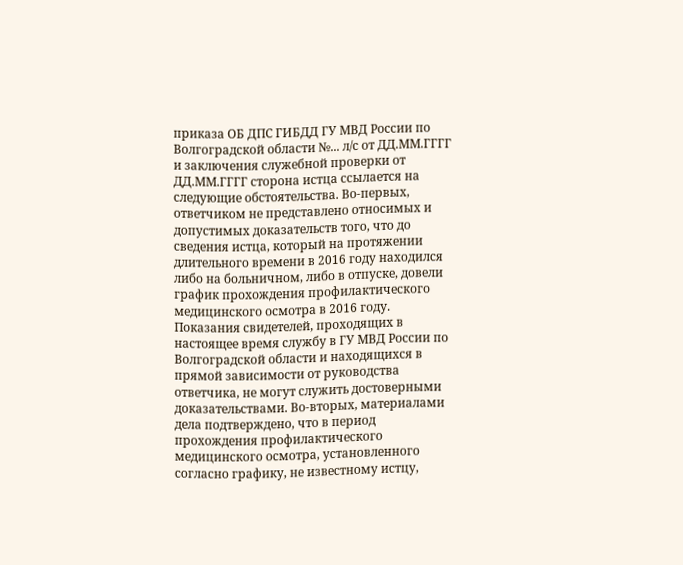приказа ОБ ДПС ГИБДД ГУ МВД России по Волгоградской области №... л/с от ДД.ММ.ГГГГ и заключения служебной проверки от ДД.ММ.ГГГГ сторона истца ссылается на следующие обстоятельства. Во-первых, ответчиком не представлено относимых и допустимых доказательств того, что до сведения истца, который на протяжении длительного времени в 2016 году находился либо на больничном, либо в отпуске, довели график прохождения профилактического медицинского осмотра в 2016 году. Показания свидетелей, проходящих в настоящее время службу в ГУ МВД России по Волгоградской области и находящихся в прямой зависимости от руководства ответчика, не могут служить достоверными доказательствами. Во-вторых, материалами дела подтверждено, что в период прохождения профилактического медицинского осмотра, установленного согласно графику, не известному истцу,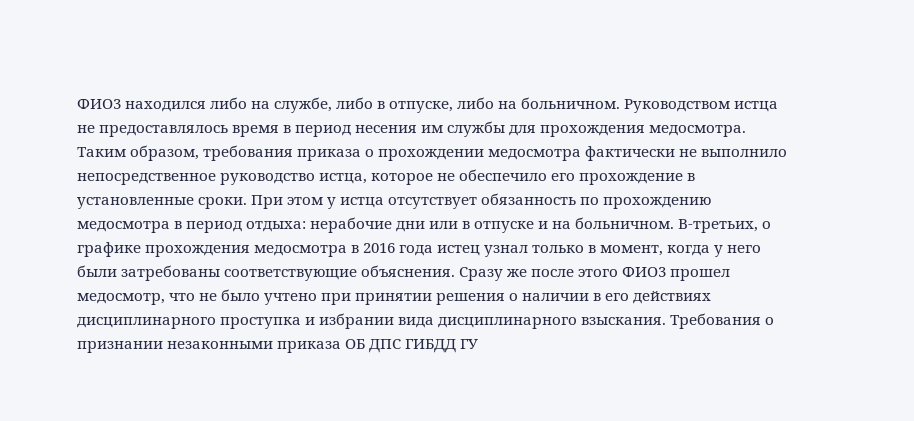ФИО3 находился либо на службе, либо в отпуске, либо на больничном. Руководством истца не предоставлялось время в период несения им службы для прохождения медосмотра. Таким образом, требования приказа о прохождении медосмотра фактически не выполнило непосредственное руководство истца, которое не обеспечило его прохождение в установленные сроки. При этом у истца отсутствует обязанность по прохождению медосмотра в период отдыха: нерабочие дни или в отпуске и на больничном. В-третьих, о графике прохождения медосмотра в 2016 года истец узнал только в момент, когда у него были затребованы соответствующие объяснения. Сразу же после этого ФИО3 прошел медосмотр, что не было учтено при принятии решения о наличии в его действиях дисциплинарного проступка и избрании вида дисциплинарного взыскания. Требования о признании незаконными приказа ОБ ДПС ГИБДД ГУ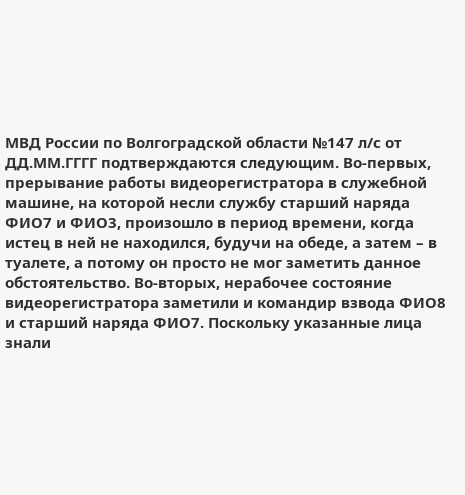МВД России по Волгоградской области №147 л/с от ДД.ММ.ГГГГ подтверждаются следующим. Во-первых, прерывание работы видеорегистратора в служебной машине, на которой несли службу старший наряда ФИО7 и ФИО3, произошло в период времени, когда истец в ней не находился, будучи на обеде, а затем – в туалете, а потому он просто не мог заметить данное обстоятельство. Во-вторых, нерабочее состояние видеорегистратора заметили и командир взвода ФИО8 и старший наряда ФИО7. Поскольку указанные лица знали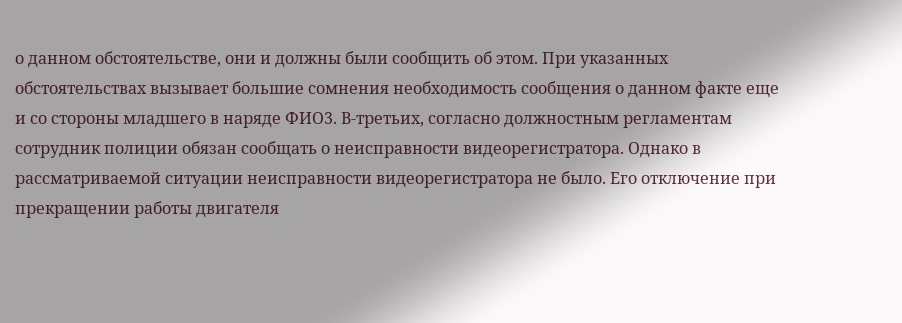о данном обстоятельстве, они и должны были сообщить об этом. При указанных обстоятельствах вызывает большие сомнения необходимость сообщения о данном факте еще и со стороны младшего в наряде ФИО3. В-третьих, согласно должностным регламентам сотрудник полиции обязан сообщать о неисправности видеорегистратора. Однако в рассматриваемой ситуации неисправности видеорегистратора не было. Его отключение при прекращении работы двигателя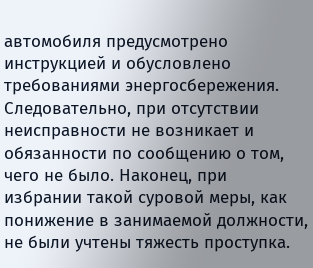автомобиля предусмотрено инструкцией и обусловлено требованиями энергосбережения. Следовательно, при отсутствии неисправности не возникает и обязанности по сообщению о том, чего не было. Наконец, при избрании такой суровой меры, как понижение в занимаемой должности, не были учтены тяжесть проступка.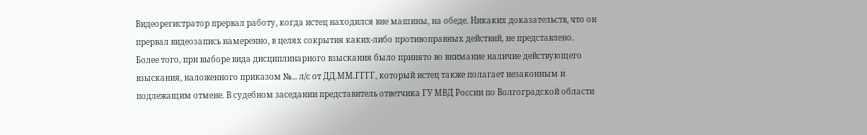Видеорегистратор прервал работу, когда истец находился вне машины, на обеде. Никаких доказательств, что он прервал видеозапись намеренно, в целях сокрытия каких-либо противоправных действий, не представлено. Более того, при выборе вида дисциплинарного взыскания было принято во внимание наличие действующего взыскания, наложенного приказом №... л/с от ДД.ММ.ГГГГ, который истец также полагает незаконным и подлежащим отмене. В судебном заседании представитель ответчика ГУ МВД России по Волгоградской области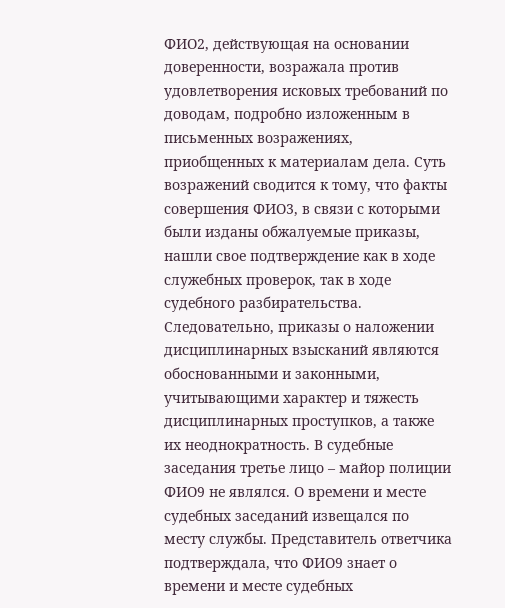ФИО2, действующая на основании доверенности, возражала против удовлетворения исковых требований по доводам, подробно изложенным в письменных возражениях, приобщенных к материалам дела. Суть возражений сводится к тому, что факты совершения ФИО3, в связи с которыми были изданы обжалуемые приказы, нашли свое подтверждение как в ходе служебных проверок, так в ходе судебного разбирательства. Следовательно, приказы о наложении дисциплинарных взысканий являются обоснованными и законными, учитывающими характер и тяжесть дисциплинарных проступков, а также их неоднократность. В судебные заседания третье лицо – майор полиции ФИО9 не являлся. О времени и месте судебных заседаний извещался по месту службы. Представитель ответчика подтверждала, что ФИО9 знает о времени и месте судебных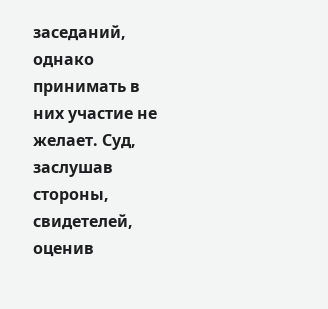заседаний, однако принимать в них участие не желает. Суд, заслушав стороны, свидетелей, оценив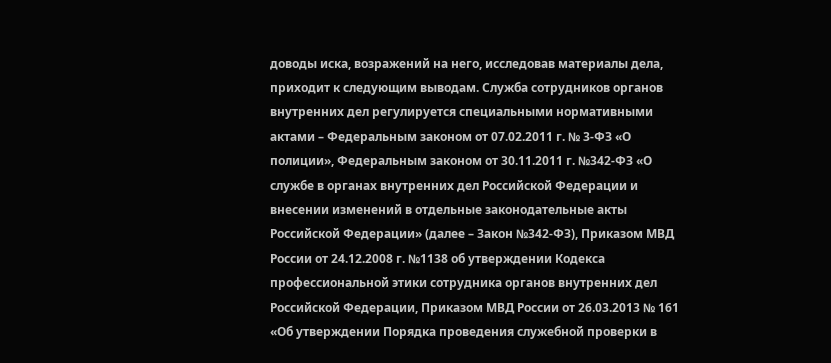доводы иска, возражений на него, исследовав материалы дела, приходит к следующим выводам. Служба сотрудников органов внутренних дел регулируется специальными нормативными актами – Федеральным законом от 07.02.2011 г. № 3-ФЗ «О полиции», Федеральным законом от 30.11.2011 г. №342-ФЗ «О службе в органах внутренних дел Российской Федерации и внесении изменений в отдельные законодательные акты Российской Федерации» (далее – Закон №342-ФЗ), Приказом МВД России от 24.12.2008 г. №1138 об утверждении Кодекса профессиональной этики сотрудника органов внутренних дел Российской Федерации, Приказом МВД России от 26.03.2013 № 161 «Об утверждении Порядка проведения служебной проверки в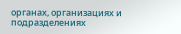органах, организациях и подразделениях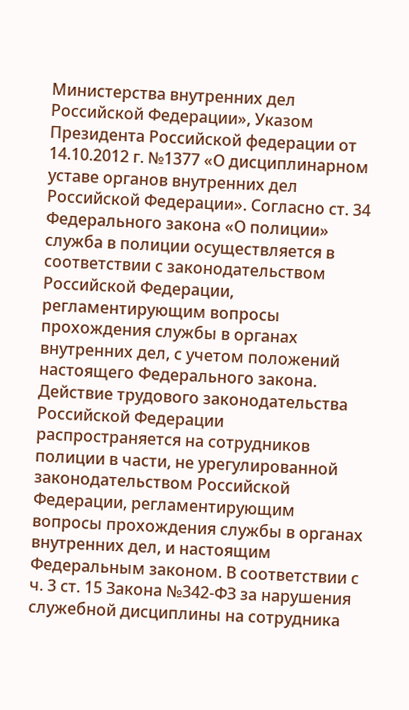Министерства внутренних дел Российской Федерации», Указом Президента Российской федерации от 14.10.2012 г. №1377 «О дисциплинарном уставе органов внутренних дел Российской Федерации». Согласно ст. 34 Федерального закона «О полиции» служба в полиции осуществляется в соответствии с законодательством Российской Федерации, регламентирующим вопросы прохождения службы в органах внутренних дел, с учетом положений настоящего Федерального закона. Действие трудового законодательства Российской Федерации распространяется на сотрудников полиции в части, не урегулированной законодательством Российской Федерации, регламентирующим вопросы прохождения службы в органах внутренних дел, и настоящим Федеральным законом. В соответствии с ч. 3 ст. 15 Закона №342-ФЗ за нарушения служебной дисциплины на сотрудника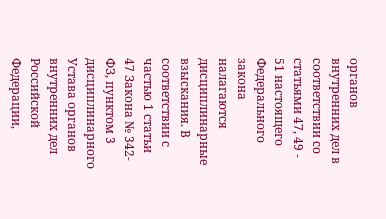органов внутренних дел в соответствии со статьями 47, 49 - 51 настоящего Федерального закона налагаются дисциплинарные взыскания. В соответствии с частью 1 статьи 47 Закона № 342-ФЗ, пунктом 3 дисциплинарного Устава органов внутренних дел Российской Федерации,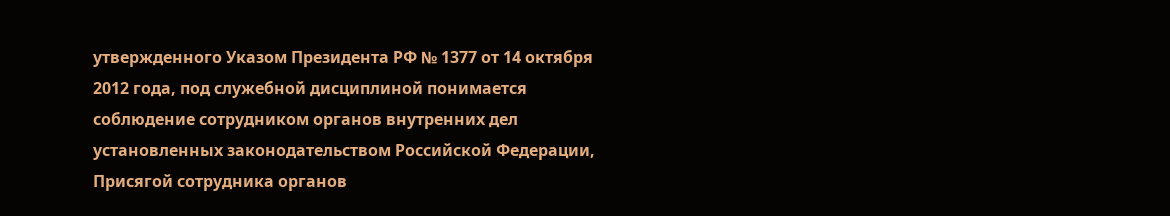утвержденного Указом Президента РФ № 1377 от 14 октября 2012 года, под служебной дисциплиной понимается соблюдение сотрудником органов внутренних дел установленных законодательством Российской Федерации, Присягой сотрудника органов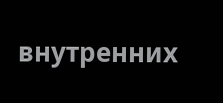внутренних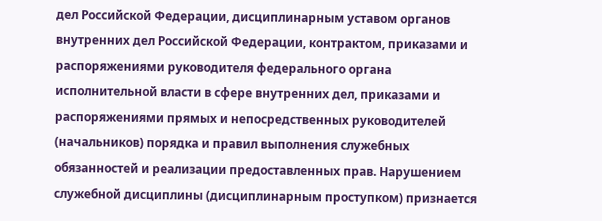дел Российской Федерации, дисциплинарным уставом органов внутренних дел Российской Федерации, контрактом, приказами и распоряжениями руководителя федерального органа исполнительной власти в сфере внутренних дел, приказами и распоряжениями прямых и непосредственных руководителей (начальников) порядка и правил выполнения служебных обязанностей и реализации предоставленных прав. Нарушением служебной дисциплины (дисциплинарным проступком) признается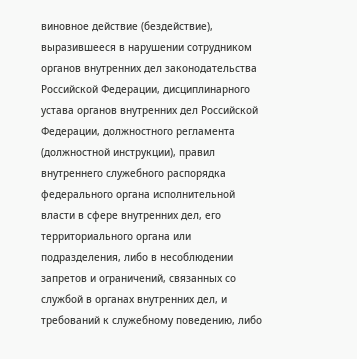виновное действие (бездействие), выразившееся в нарушении сотрудником органов внутренних дел законодательства Российской Федерации, дисциплинарного устава органов внутренних дел Российской Федерации, должностного регламента (должностной инструкции), правил внутреннего служебного распорядка федерального органа исполнительной власти в сфере внутренних дел, его территориального органа или подразделения, либо в несоблюдении запретов и ограничений, связанных со службой в органах внутренних дел, и требований к служебному поведению, либо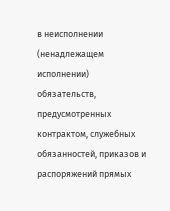в неисполнении (ненадлежащем исполнении) обязательств, предусмотренных контрактом, служебных обязанностей, приказов и распоряжений прямых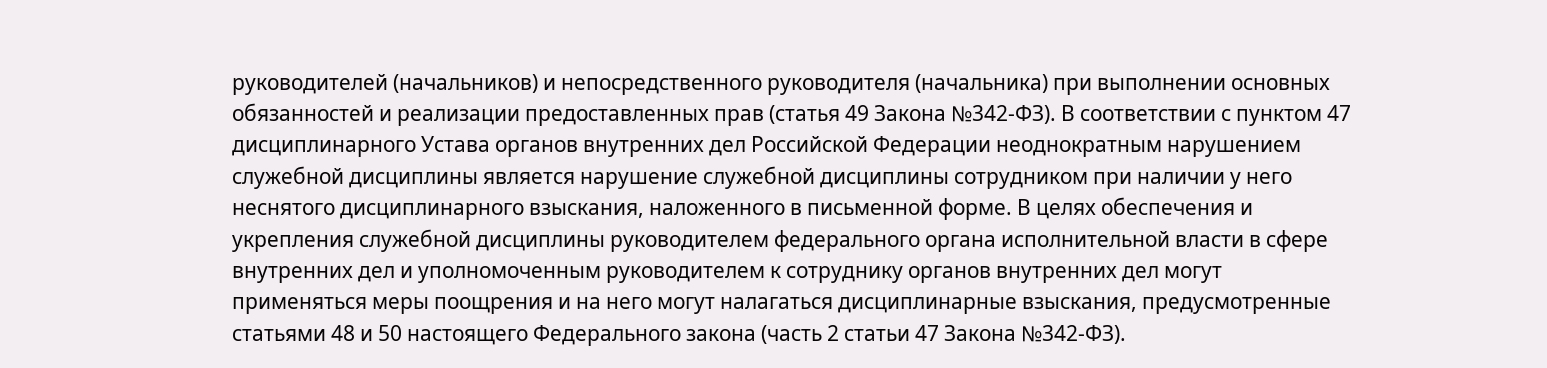руководителей (начальников) и непосредственного руководителя (начальника) при выполнении основных обязанностей и реализации предоставленных прав (статья 49 Закона №342-ФЗ). В соответствии с пунктом 47 дисциплинарного Устава органов внутренних дел Российской Федерации неоднократным нарушением служебной дисциплины является нарушение служебной дисциплины сотрудником при наличии у него неснятого дисциплинарного взыскания, наложенного в письменной форме. В целях обеспечения и укрепления служебной дисциплины руководителем федерального органа исполнительной власти в сфере внутренних дел и уполномоченным руководителем к сотруднику органов внутренних дел могут применяться меры поощрения и на него могут налагаться дисциплинарные взыскания, предусмотренные статьями 48 и 50 настоящего Федерального закона (часть 2 статьи 47 Закона №342-ФЗ).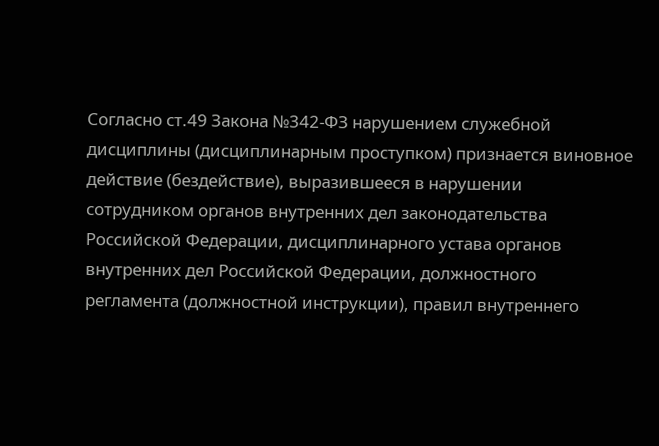Согласно ст.49 Закона №342-ФЗ нарушением служебной дисциплины (дисциплинарным проступком) признается виновное действие (бездействие), выразившееся в нарушении сотрудником органов внутренних дел законодательства Российской Федерации, дисциплинарного устава органов внутренних дел Российской Федерации, должностного регламента (должностной инструкции), правил внутреннего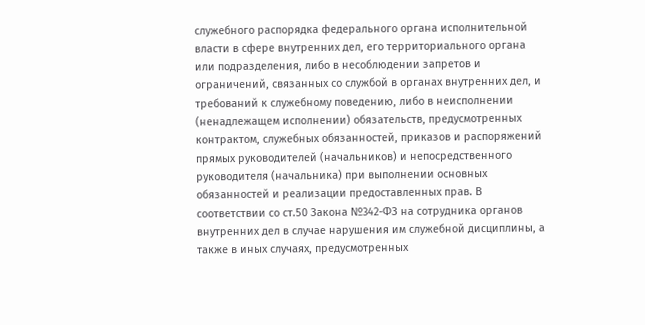служебного распорядка федерального органа исполнительной власти в сфере внутренних дел, его территориального органа или подразделения, либо в несоблюдении запретов и ограничений, связанных со службой в органах внутренних дел, и требований к служебному поведению, либо в неисполнении (ненадлежащем исполнении) обязательств, предусмотренных контрактом, служебных обязанностей, приказов и распоряжений прямых руководителей (начальников) и непосредственного руководителя (начальника) при выполнении основных обязанностей и реализации предоставленных прав. В соответствии со ст.50 Закона №342-ФЗ на сотрудника органов внутренних дел в случае нарушения им служебной дисциплины, а также в иных случаях, предусмотренных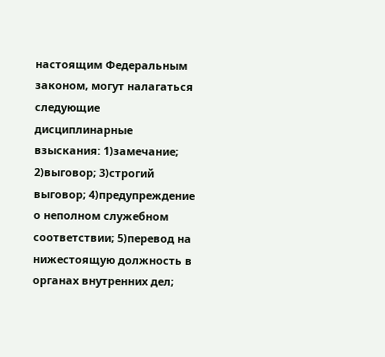настоящим Федеральным законом, могут налагаться следующие дисциплинарные взыскания: 1)замечание; 2)выговор; 3)строгий выговор; 4)предупреждение о неполном служебном соответствии; 5)перевод на нижестоящую должность в органах внутренних дел;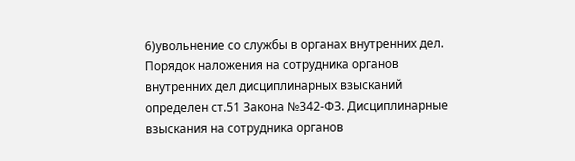6)увольнение со службы в органах внутренних дел. Порядок наложения на сотрудника органов внутренних дел дисциплинарных взысканий определен ст.51 Закона №342-ФЗ. Дисциплинарные взыскания на сотрудника органов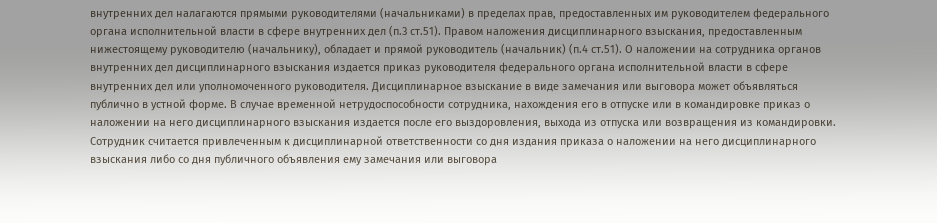внутренних дел налагаются прямыми руководителями (начальниками) в пределах прав, предоставленных им руководителем федерального органа исполнительной власти в сфере внутренних дел (п.3 ст.51). Правом наложения дисциплинарного взыскания, предоставленным нижестоящему руководителю (начальнику), обладает и прямой руководитель (начальник) (п.4 ст.51). О наложении на сотрудника органов внутренних дел дисциплинарного взыскания издается приказ руководителя федерального органа исполнительной власти в сфере внутренних дел или уполномоченного руководителя. Дисциплинарное взыскание в виде замечания или выговора может объявляться публично в устной форме. В случае временной нетрудоспособности сотрудника, нахождения его в отпуске или в командировке приказ о наложении на него дисциплинарного взыскания издается после его выздоровления, выхода из отпуска или возвращения из командировки. Сотрудник считается привлеченным к дисциплинарной ответственности со дня издания приказа о наложении на него дисциплинарного взыскания либо со дня публичного объявления ему замечания или выговора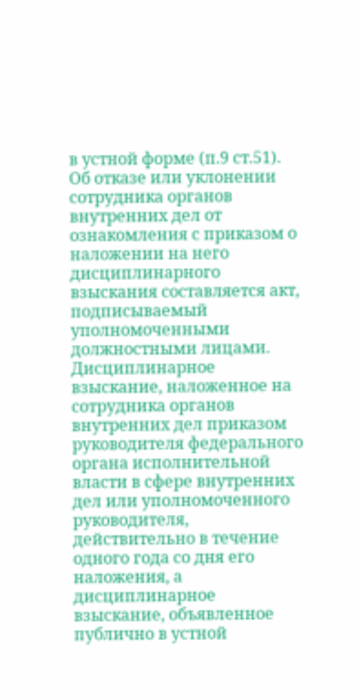в устной форме (п.9 ст.51). Об отказе или уклонении сотрудника органов внутренних дел от ознакомления с приказом о наложении на него дисциплинарного взыскания составляется акт, подписываемый уполномоченными должностными лицами. Дисциплинарное взыскание, наложенное на сотрудника органов внутренних дел приказом руководителя федерального органа исполнительной власти в сфере внутренних дел или уполномоченного руководителя, действительно в течение одного года со дня его наложения, а дисциплинарное взыскание, объявленное публично в устной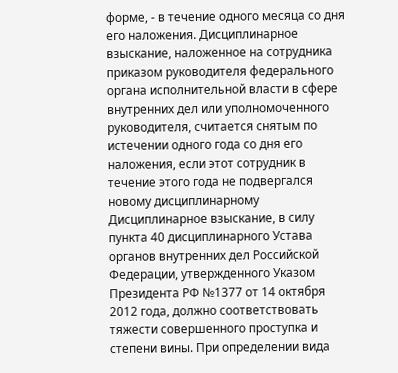форме, - в течение одного месяца со дня его наложения. Дисциплинарное взыскание, наложенное на сотрудника приказом руководителя федерального органа исполнительной власти в сфере внутренних дел или уполномоченного руководителя, считается снятым по истечении одного года со дня его наложения, если этот сотрудник в течение этого года не подвергался новому дисциплинарному Дисциплинарное взыскание, в силу пункта 40 дисциплинарного Устава органов внутренних дел Российской Федерации, утвержденного Указом Президента РФ №1377 от 14 октября 2012 года, должно соответствовать тяжести совершенного проступка и степени вины. При определении вида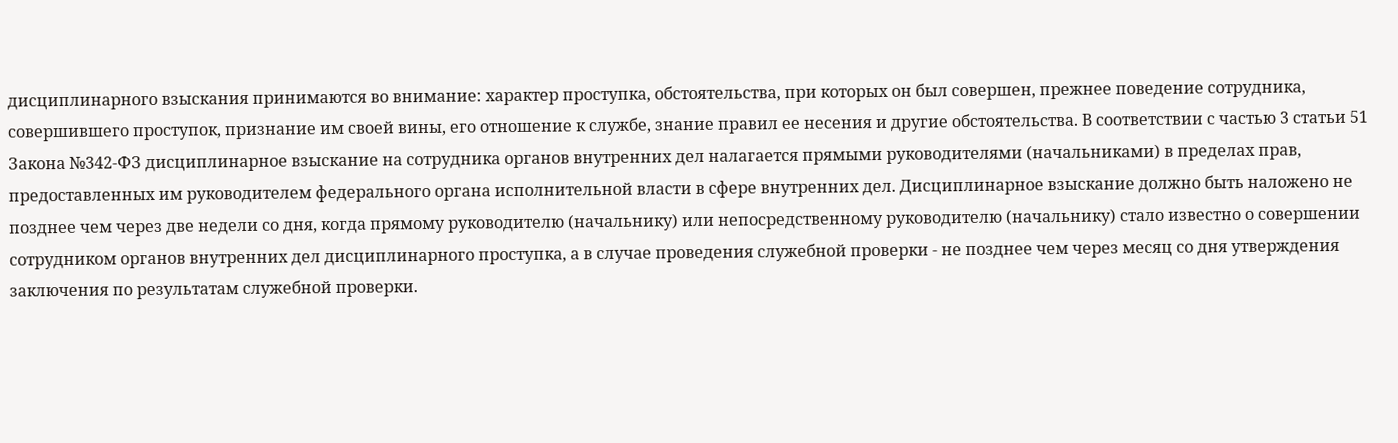дисциплинарного взыскания принимаются во внимание: характер проступка, обстоятельства, при которых он был совершен, прежнее поведение сотрудника, совершившего проступок, признание им своей вины, его отношение к службе, знание правил ее несения и другие обстоятельства. В соответствии с частью 3 статьи 51 Закона №342-ФЗ дисциплинарное взыскание на сотрудника органов внутренних дел налагается прямыми руководителями (начальниками) в пределах прав, предоставленных им руководителем федерального органа исполнительной власти в сфере внутренних дел. Дисциплинарное взыскание должно быть наложено не позднее чем через две недели со дня, когда прямому руководителю (начальнику) или непосредственному руководителю (начальнику) стало известно о совершении сотрудником органов внутренних дел дисциплинарного проступка, а в случае проведения служебной проверки - не позднее чем через месяц со дня утверждения заключения по результатам служебной проверки.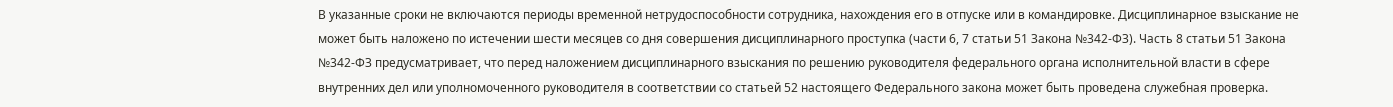В указанные сроки не включаются периоды временной нетрудоспособности сотрудника, нахождения его в отпуске или в командировке. Дисциплинарное взыскание не может быть наложено по истечении шести месяцев со дня совершения дисциплинарного проступка (части 6, 7 статьи 51 Закона №342-ФЗ). Часть 8 статьи 51 Закона №342-ФЗ предусматривает, что перед наложением дисциплинарного взыскания по решению руководителя федерального органа исполнительной власти в сфере внутренних дел или уполномоченного руководителя в соответствии со статьей 52 настоящего Федерального закона может быть проведена служебная проверка.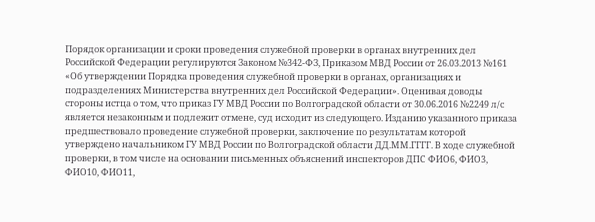Порядок организации и сроки проведения служебной проверки в органах внутренних дел Российской Федерации регулируются Законом №342-ФЗ, Приказом МВД России от 26.03.2013 №161 «Об утверждении Порядка проведения служебной проверки в органах, организациях и подразделениях Министерства внутренних дел Российской Федерации». Оценивая доводы стороны истца о том, что приказ ГУ МВД России по Волгоградской области от 30.06.2016 №2249 л/с является незаконным и подлежит отмене, суд исходит из следующего. Изданию указанного приказа предшествовало проведение служебной проверки, заключение по результатам которой утверждено начальником ГУ МВД России по Волгоградской области ДД.ММ.ГГГГ. В ходе служебной проверки, в том числе на основании письменных объяснений инспекторов ДПС ФИО6, ФИО3, ФИО10, ФИО11,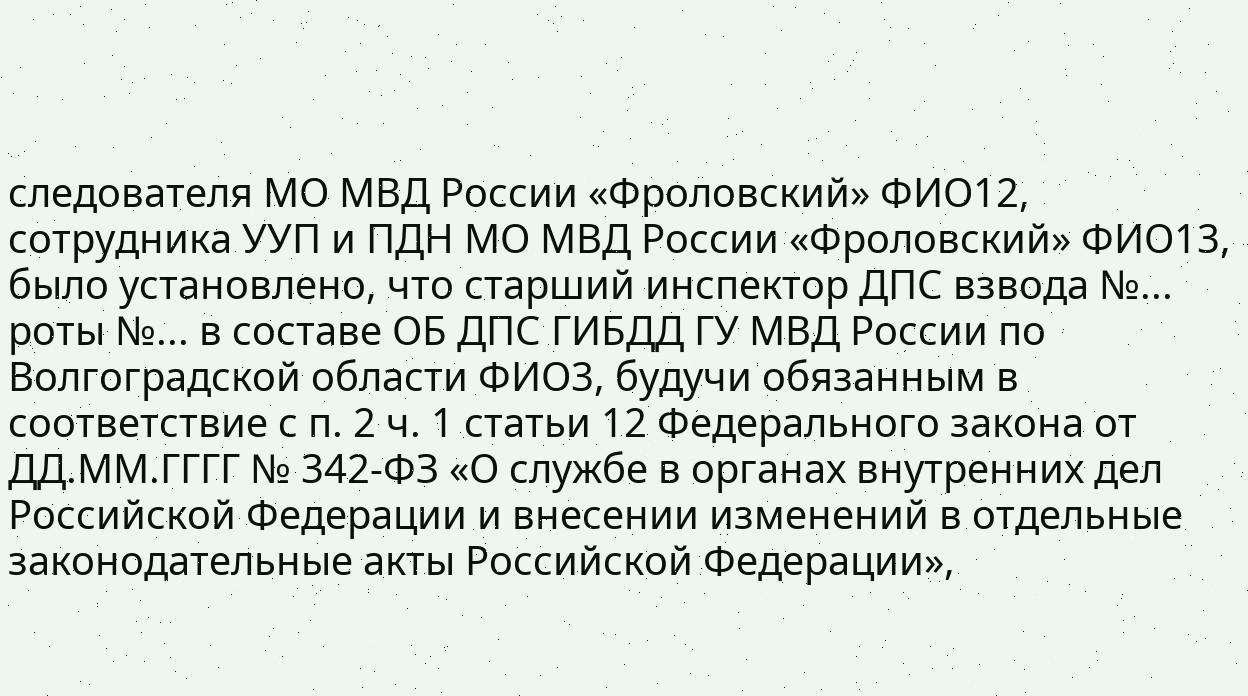следователя МО МВД России «Фроловский» ФИО12, сотрудника УУП и ПДН МО МВД России «Фроловский» ФИО13, было установлено, что старший инспектор ДПС взвода №... роты №... в составе ОБ ДПС ГИБДД ГУ МВД России по Волгоградской области ФИО3, будучи обязанным в соответствие с п. 2 ч. 1 статьи 12 Федерального закона от ДД.ММ.ГГГГ № 342-ФЗ «О службе в органах внутренних дел Российской Федерации и внесении изменений в отдельные законодательные акты Российской Федерации»,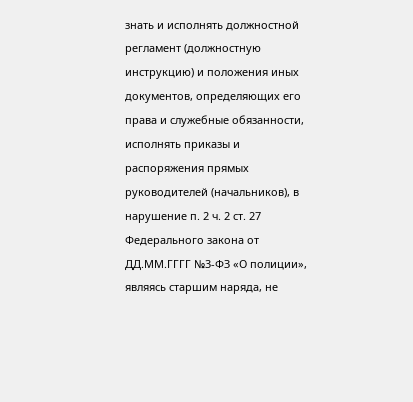знать и исполнять должностной регламент (должностную инструкцию) и положения иных документов, определяющих его права и служебные обязанности, исполнять приказы и распоряжения прямых руководителей (начальников), в нарушение п. 2 ч. 2 ст. 27 Федерального закона от ДД.ММ.ГГГГ №3-ФЗ «О полиции», являясь старшим наряда, не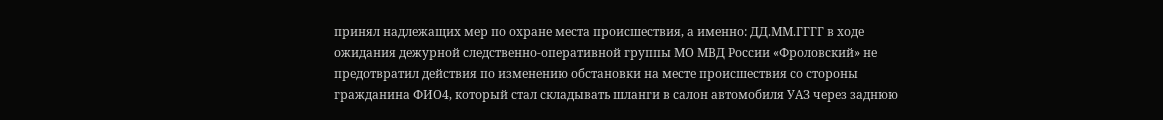принял надлежащих мер по охране места происшествия, а именно: ДД.ММ.ГГГГ в ходе ожидания дежурной следственно-оперативной группы МО МВД России «Фроловский» не предотвратил действия по изменению обстановки на месте происшествия со стороны гражданина ФИО4, который стал складывать шланги в салон автомобиля УАЗ через заднюю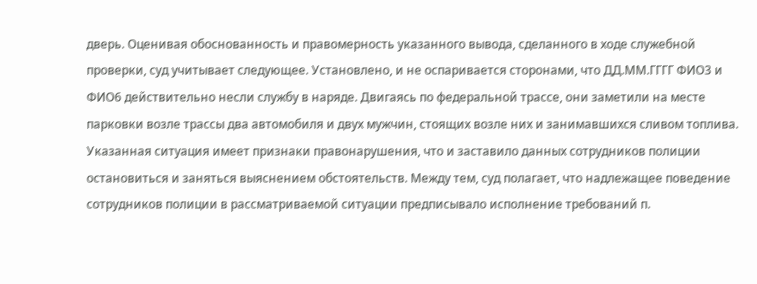дверь. Оценивая обоснованность и правомерность указанного вывода, сделанного в ходе служебной проверки, суд учитывает следующее. Установлено, и не оспаривается сторонами, что ДД.ММ.ГГГГ ФИО3 и ФИО6 действительно несли службу в наряде. Двигаясь по федеральной трассе, они заметили на месте парковки возле трассы два автомобиля и двух мужчин, стоящих возле них и занимавшихся сливом топлива. Указанная ситуация имеет признаки правонарушения, что и заставило данных сотрудников полиции остановиться и заняться выяснением обстоятельств. Между тем, суд полагает, что надлежащее поведение сотрудников полиции в рассматриваемой ситуации предписывало исполнение требований п.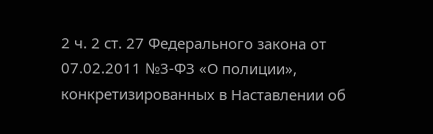2 ч. 2 ст. 27 Федерального закона от 07.02.2011 №3-ФЗ «О полиции», конкретизированных в Наставлении об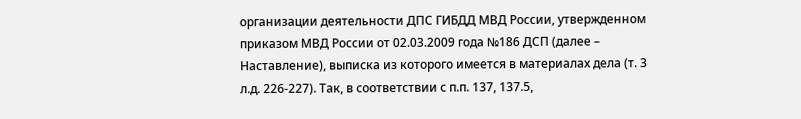организации деятельности ДПС ГИБДД МВД России, утвержденном приказом МВД России от 02.03.2009 года №186 ДСП (далее – Наставление), выписка из которого имеется в материалах дела (т. 3 л.д. 226-227). Так, в соответствии с п.п. 137, 137.5,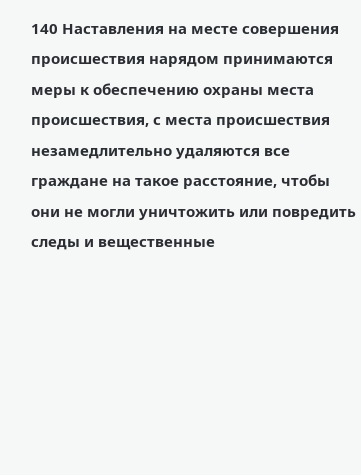140 Наставления на месте совершения происшествия нарядом принимаются меры к обеспечению охраны места происшествия, с места происшествия незамедлительно удаляются все граждане на такое расстояние, чтобы они не могли уничтожить или повредить следы и вещественные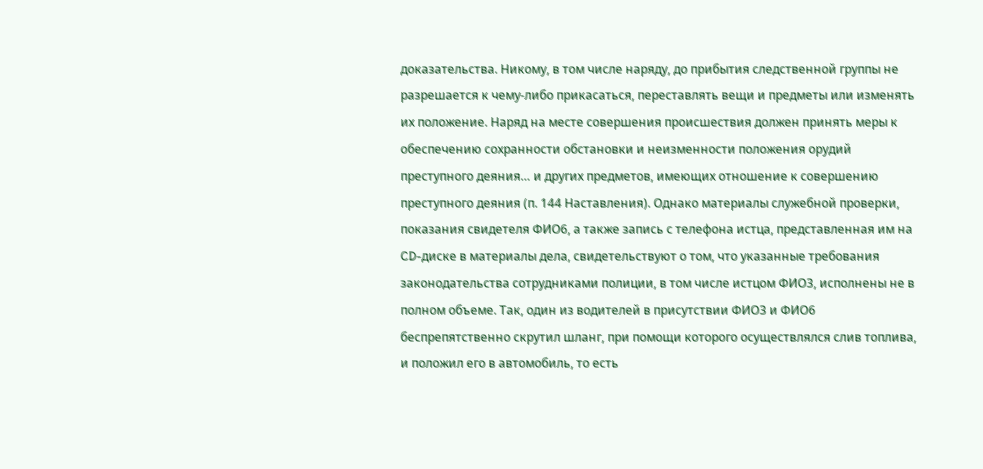доказательства. Никому, в том числе наряду, до прибытия следственной группы не разрешается к чему-либо прикасаться, переставлять вещи и предметы или изменять их положение. Наряд на месте совершения происшествия должен принять меры к обеспечению сохранности обстановки и неизменности положения орудий преступного деяния… и других предметов, имеющих отношение к совершению преступного деяния (п. 144 Наставления). Однако материалы служебной проверки, показания свидетеля ФИО6, а также запись с телефона истца, представленная им на CD-диске в материалы дела, свидетельствуют о том, что указанные требования законодательства сотрудниками полиции, в том числе истцом ФИО3, исполнены не в полном объеме. Так, один из водителей в присутствии ФИО3 и ФИО6 беспрепятственно скрутил шланг, при помощи которого осуществлялся слив топлива, и положил его в автомобиль, то есть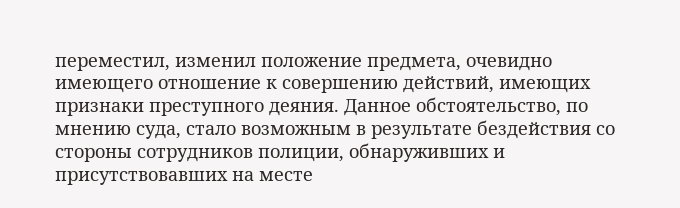переместил, изменил положение предмета, очевидно имеющего отношение к совершению действий, имеющих признаки преступного деяния. Данное обстоятельство, по мнению суда, стало возможным в результате бездействия со стороны сотрудников полиции, обнаруживших и присутствовавших на месте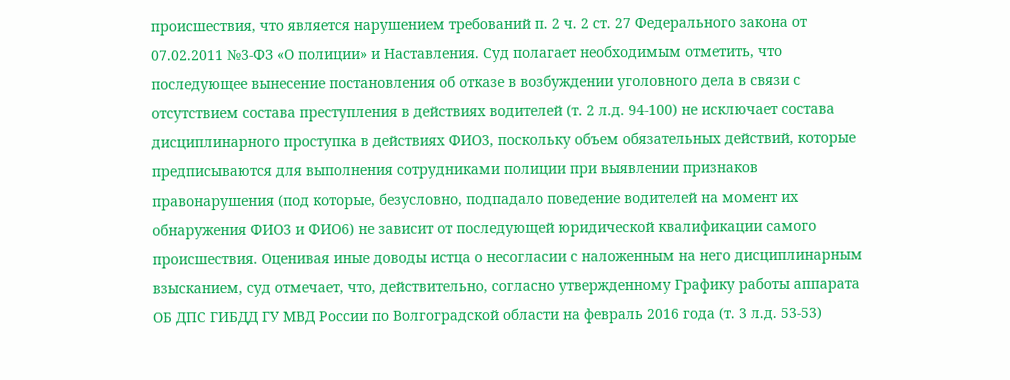происшествия, что является нарушением требований п. 2 ч. 2 ст. 27 Федерального закона от 07.02.2011 №3-ФЗ «О полиции» и Наставления. Суд полагает необходимым отметить, что последующее вынесение постановления об отказе в возбуждении уголовного дела в связи с отсутствием состава преступления в действиях водителей (т. 2 л.д. 94-100) не исключает состава дисциплинарного проступка в действиях ФИО3, поскольку объем обязательных действий, которые предписываются для выполнения сотрудниками полиции при выявлении признаков правонарушения (под которые, безусловно, подпадало поведение водителей на момент их обнаружения ФИО3 и ФИО6) не зависит от последующей юридической квалификации самого происшествия. Оценивая иные доводы истца о несогласии с наложенным на него дисциплинарным взысканием, суд отмечает, что, действительно, согласно утвержденному Графику работы аппарата ОБ ДПС ГИБДД ГУ МВД России по Волгоградской области на февраль 2016 года (т. 3 л.д. 53-53)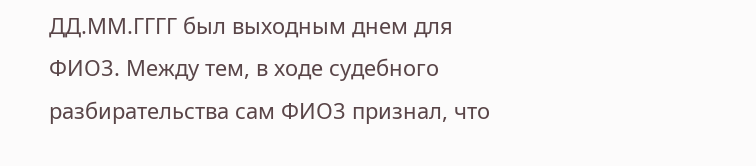ДД.ММ.ГГГГ был выходным днем для ФИО3. Между тем, в ходе судебного разбирательства сам ФИО3 признал, что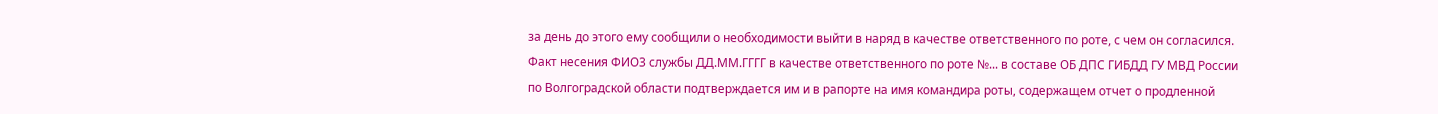за день до этого ему сообщили о необходимости выйти в наряд в качестве ответственного по роте, с чем он согласился. Факт несения ФИО3 службы ДД.ММ.ГГГГ в качестве ответственного по роте №... в составе ОБ ДПС ГИБДД ГУ МВД России по Волгоградской области подтверждается им и в рапорте на имя командира роты, содержащем отчет о продленной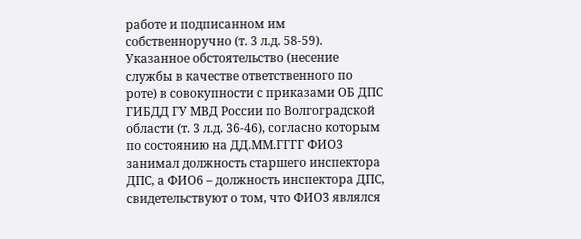работе и подписанном им собственноручно (т. 3 л.д. 58-59). Указанное обстоятельство (несение службы в качестве ответственного по роте) в совокупности с приказами ОБ ДПС ГИБДД ГУ МВД России по Волгоградской области (т. 3 л.д. 36-46), согласно которым по состоянию на ДД.ММ.ГГГГ ФИО3 занимал должность старшего инспектора ДПС, а ФИО6 – должность инспектора ДПС, свидетельствуют о том, что ФИО3 являлся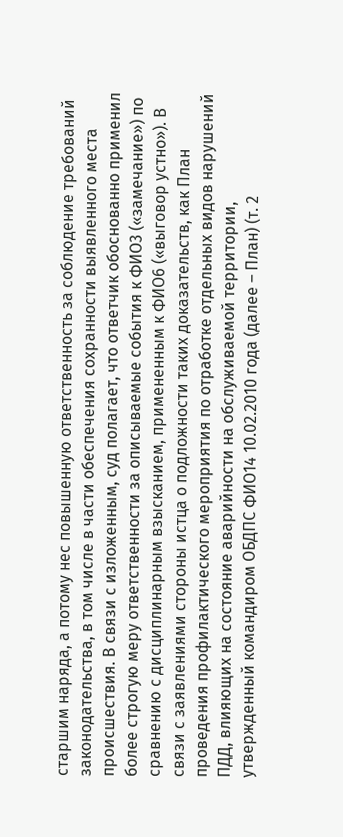старшим наряда, а потому нес повышенную ответственность за соблюдение требований законодательства, в том числе в части обеспечения сохранности выявленного места происшествия. В связи с изложенным, суд полагает, что ответчик обоснованно применил более строгую меру ответственности за описываемые события к ФИО3 («замечание») по сравнению с дисциплинарным взысканием, примененным к ФИО6 («выговор устно»). В связи с заявлениями стороны истца о подложности таких доказательств, как План проведения профилактического мероприятия по отработке отдельных видов нарушений ПДД, влияющих на состояние аварийности на обслуживаемой территории, утвержденный командиром ОБДПС ФИО14 10.02.2010 года (далее – План) (т. 2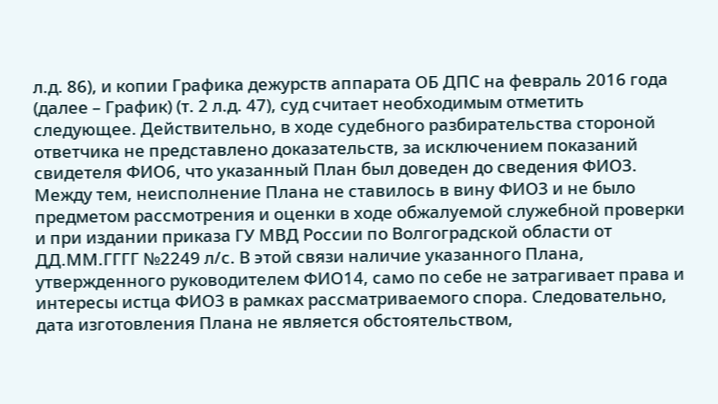л.д. 86), и копии Графика дежурств аппарата ОБ ДПС на февраль 2016 года (далее – График) (т. 2 л.д. 47), суд считает необходимым отметить следующее. Действительно, в ходе судебного разбирательства стороной ответчика не представлено доказательств, за исключением показаний свидетеля ФИО6, что указанный План был доведен до сведения ФИО3. Между тем, неисполнение Плана не ставилось в вину ФИО3 и не было предметом рассмотрения и оценки в ходе обжалуемой служебной проверки и при издании приказа ГУ МВД России по Волгоградской области от ДД.ММ.ГГГГ №2249 л/с. В этой связи наличие указанного Плана, утвержденного руководителем ФИО14, само по себе не затрагивает права и интересы истца ФИО3 в рамках рассматриваемого спора. Следовательно, дата изготовления Плана не является обстоятельством,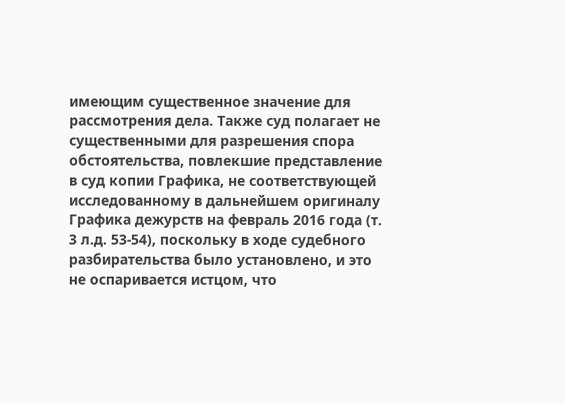имеющим существенное значение для рассмотрения дела. Также суд полагает не существенными для разрешения спора обстоятельства, повлекшие представление в суд копии Графика, не соответствующей исследованному в дальнейшем оригиналу Графика дежурств на февраль 2016 года (т. 3 л.д. 53-54), поскольку в ходе судебного разбирательства было установлено, и это не оспаривается истцом, что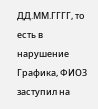ДД.ММ.ГГГГ, то есть в нарушение Графика, ФИО3 заступил на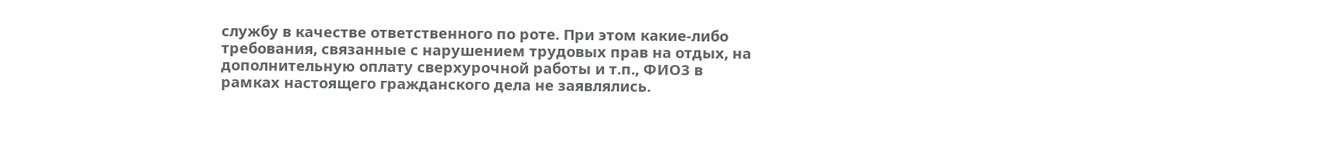службу в качестве ответственного по роте. При этом какие-либо требования, связанные с нарушением трудовых прав на отдых, на дополнительную оплату сверхурочной работы и т.п., ФИО3 в рамках настоящего гражданского дела не заявлялись.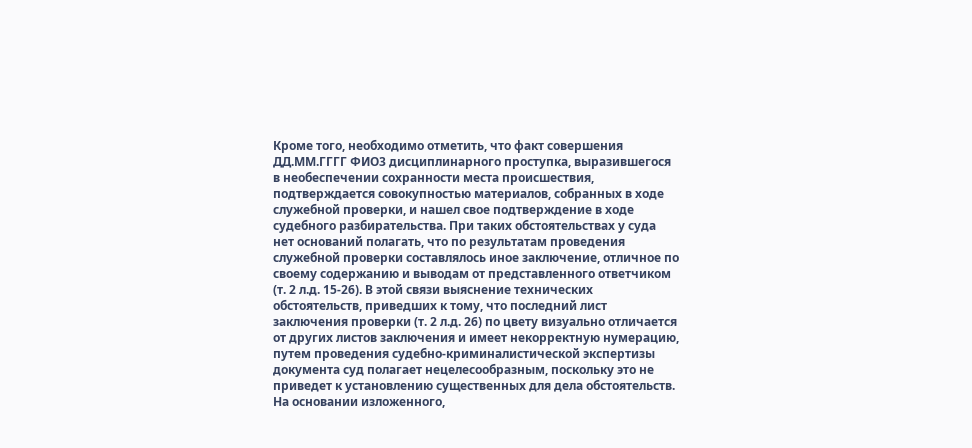Кроме того, необходимо отметить, что факт совершения ДД.ММ.ГГГГ ФИО3 дисциплинарного проступка, выразившегося в необеспечении сохранности места происшествия, подтверждается совокупностью материалов, собранных в ходе служебной проверки, и нашел свое подтверждение в ходе судебного разбирательства. При таких обстоятельствах у суда нет оснований полагать, что по результатам проведения служебной проверки составлялось иное заключение, отличное по своему содержанию и выводам от представленного ответчиком (т. 2 л.д. 15-26). В этой связи выяснение технических обстоятельств, приведших к тому, что последний лист заключения проверки (т. 2 л.д. 26) по цвету визуально отличается от других листов заключения и имеет некорректную нумерацию, путем проведения судебно-криминалистической экспертизы документа суд полагает нецелесообразным, поскольку это не приведет к установлению существенных для дела обстоятельств. На основании изложенного,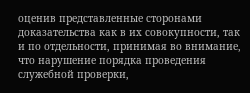оценив представленные сторонами доказательства как в их совокупности, так и по отдельности, принимая во внимание, что нарушение порядка проведения служебной проверки,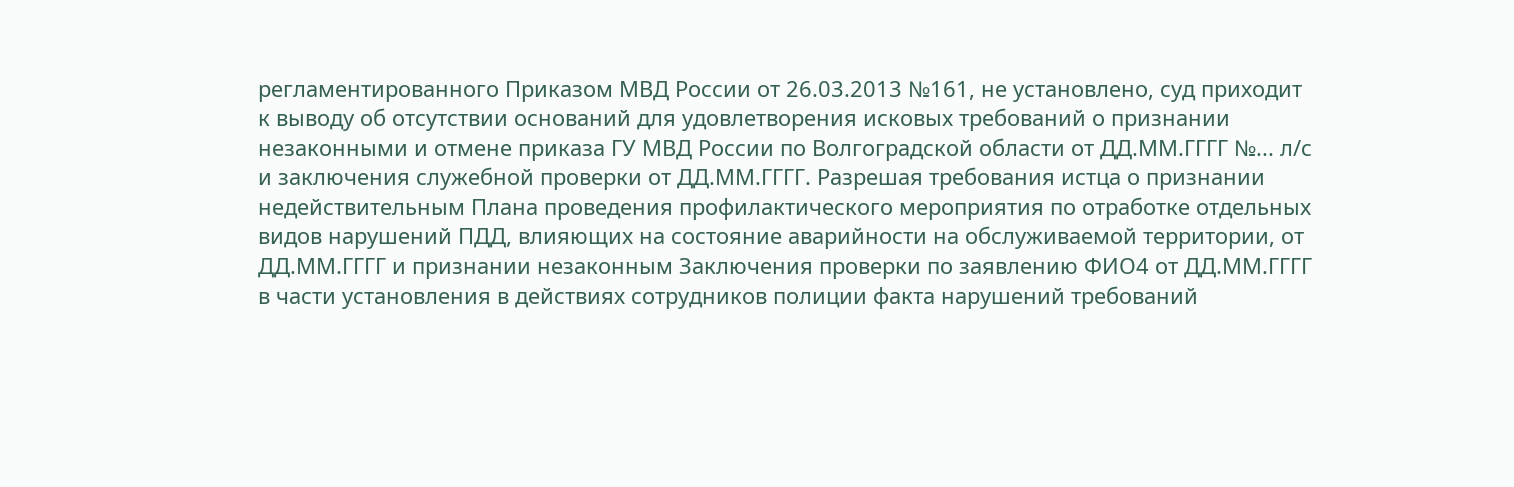регламентированного Приказом МВД России от 26.03.2013 №161, не установлено, суд приходит к выводу об отсутствии оснований для удовлетворения исковых требований о признании незаконными и отмене приказа ГУ МВД России по Волгоградской области от ДД.ММ.ГГГГ №... л/с и заключения служебной проверки от ДД.ММ.ГГГГ. Разрешая требования истца о признании недействительным Плана проведения профилактического мероприятия по отработке отдельных видов нарушений ПДД, влияющих на состояние аварийности на обслуживаемой территории, от ДД.ММ.ГГГГ и признании незаконным Заключения проверки по заявлению ФИО4 от ДД.ММ.ГГГГ в части установления в действиях сотрудников полиции факта нарушений требований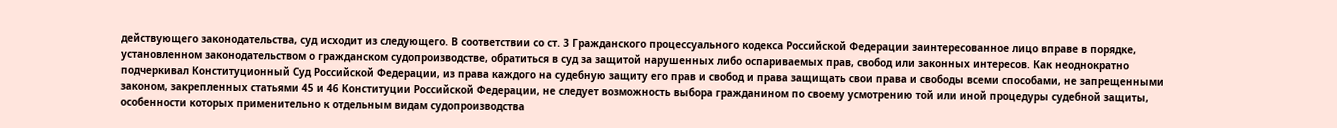действующего законодательства, суд исходит из следующего. В соответствии со ст. 3 Гражданского процессуального кодекса Российской Федерации заинтересованное лицо вправе в порядке, установленном законодательством о гражданском судопроизводстве, обратиться в суд за защитой нарушенных либо оспариваемых прав, свобод или законных интересов. Как неоднократно подчеркивал Конституционный Суд Российской Федерации, из права каждого на судебную защиту его прав и свобод и права защищать свои права и свободы всеми способами, не запрещенными законом, закрепленных статьями 45 и 46 Конституции Российской Федерации, не следует возможность выбора гражданином по своему усмотрению той или иной процедуры судебной защиты, особенности которых применительно к отдельным видам судопроизводства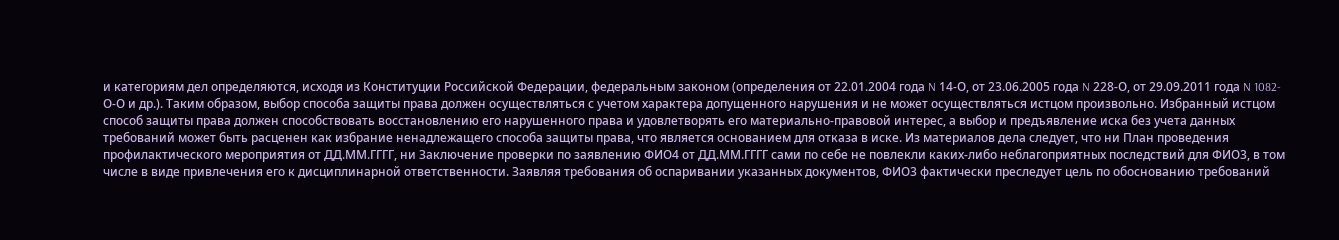и категориям дел определяются, исходя из Конституции Российской Федерации, федеральным законом (определения от 22.01.2004 года N 14-О, от 23.06.2005 года N 228-О, от 29.09.2011 года N 1082-О-О и др.). Таким образом, выбор способа защиты права должен осуществляться с учетом характера допущенного нарушения и не может осуществляться истцом произвольно. Избранный истцом способ защиты права должен способствовать восстановлению его нарушенного права и удовлетворять его материально-правовой интерес, а выбор и предъявление иска без учета данных требований может быть расценен как избрание ненадлежащего способа защиты права, что является основанием для отказа в иске. Из материалов дела следует, что ни План проведения профилактического мероприятия от ДД.ММ.ГГГГ, ни Заключение проверки по заявлению ФИО4 от ДД.ММ.ГГГГ сами по себе не повлекли каких-либо неблагоприятных последствий для ФИО3, в том числе в виде привлечения его к дисциплинарной ответственности. Заявляя требования об оспаривании указанных документов, ФИО3 фактически преследует цель по обоснованию требований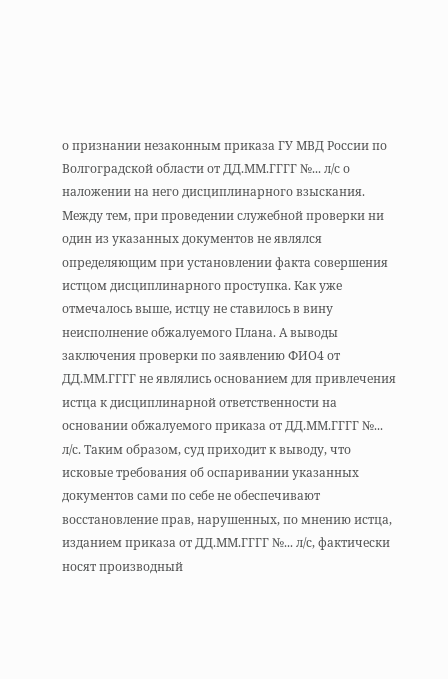о признании незаконным приказа ГУ МВД России по Волгоградской области от ДД.ММ.ГГГГ №... л/с о наложении на него дисциплинарного взыскания. Между тем, при проведении служебной проверки ни один из указанных документов не являлся определяющим при установлении факта совершения истцом дисциплинарного проступка. Как уже отмечалось выше, истцу не ставилось в вину неисполнение обжалуемого Плана. А выводы заключения проверки по заявлению ФИО4 от ДД.ММ.ГГГГ не являлись основанием для привлечения истца к дисциплинарной ответственности на основании обжалуемого приказа от ДД.ММ.ГГГГ №... л/с. Таким образом, суд приходит к выводу, что исковые требования об оспаривании указанных документов сами по себе не обеспечивают восстановление прав, нарушенных, по мнению истца, изданием приказа от ДД.ММ.ГГГГ №... л/с, фактически носят производный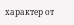характер от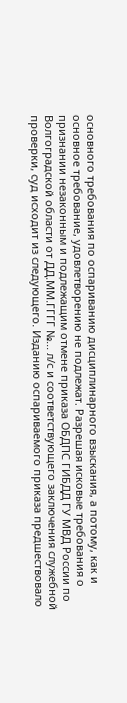основного требования по оспариванию дисциплинарного взыскания, а потому, как и основное требование, удовлетворению не подлежат. Разрешая исковые требования о признании незаконным и подлежащим отмене приказа ОБДПС ГИБДД ГУ МВД России по Волгоградской области от ДД.ММ.ГГГГ №... л/с и соответствующего заключения служебной проверки, суд исходит из следующего. Изданию оспариваемого приказа предшествовало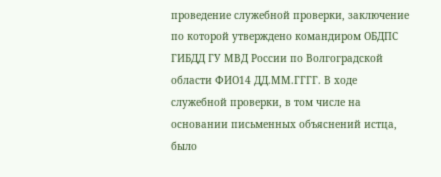проведение служебной проверки, заключение по которой утверждено командиром ОБДПС ГИБДД ГУ МВД России по Волгоградской области ФИО14 ДД.ММ.ГГГГ. В ходе служебной проверки, в том числе на основании письменных объяснений истца, было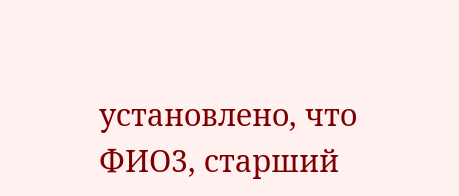установлено, что ФИО3, старший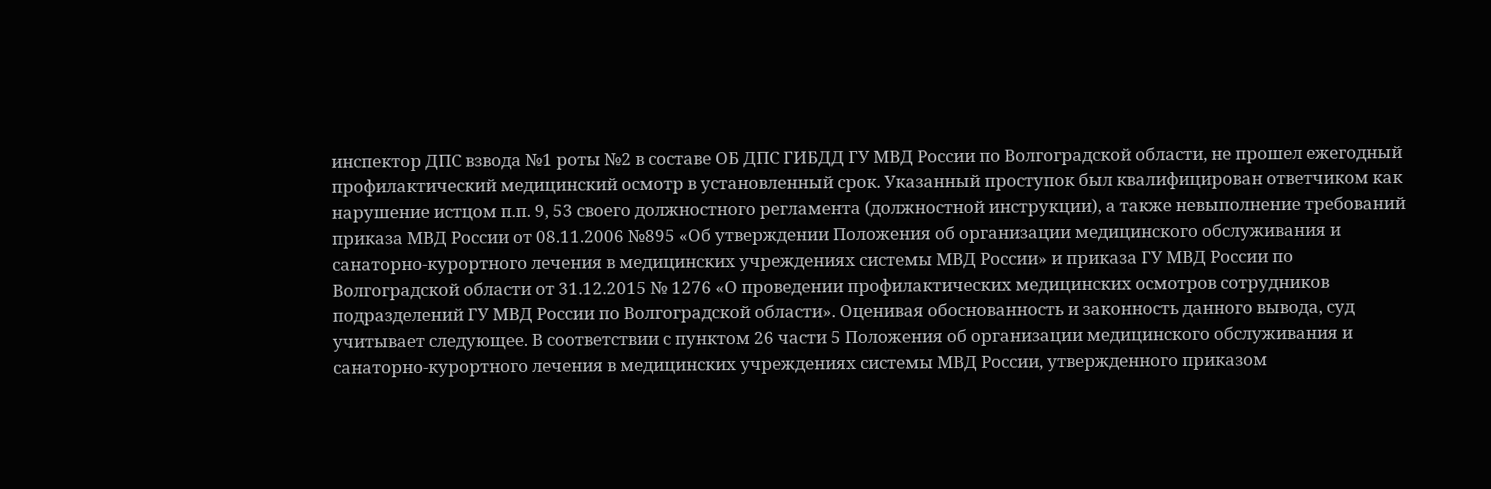инспектор ДПС взвода №1 роты №2 в составе ОБ ДПС ГИБДД ГУ МВД России по Волгоградской области, не прошел ежегодный профилактический медицинский осмотр в установленный срок. Указанный проступок был квалифицирован ответчиком как нарушение истцом п.п. 9, 53 своего должностного регламента (должностной инструкции), а также невыполнение требований приказа МВД России от 08.11.2006 №895 «Об утверждении Положения об организации медицинского обслуживания и санаторно-курортного лечения в медицинских учреждениях системы МВД России» и приказа ГУ МВД России по Волгоградской области от 31.12.2015 № 1276 «О проведении профилактических медицинских осмотров сотрудников подразделений ГУ МВД России по Волгоградской области». Оценивая обоснованность и законность данного вывода, суд учитывает следующее. В соответствии с пунктом 26 части 5 Положения об организации медицинского обслуживания и санаторно-курортного лечения в медицинских учреждениях системы МВД России, утвержденного приказом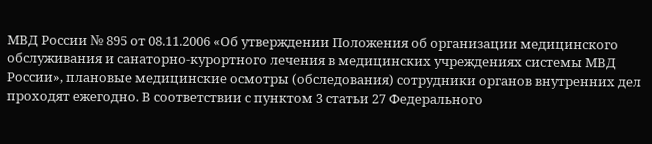МВД России № 895 от 08.11.2006 «Об утверждении Положения об организации медицинского обслуживания и санаторно-курортного лечения в медицинских учреждениях системы МВД России», плановые медицинские осмотры (обследования) сотрудники органов внутренних дел проходят ежегодно. В соответствии с пунктом 3 статьи 27 Федерального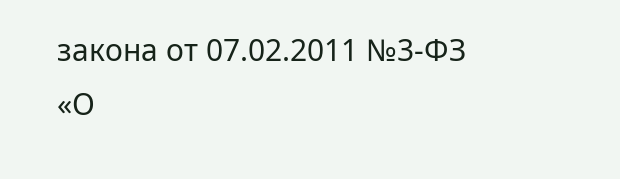закона от 07.02.2011 №3-ФЗ «О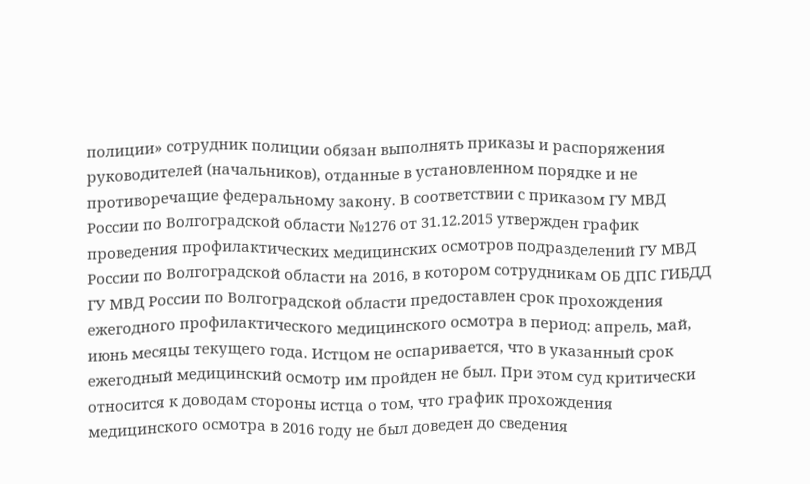полиции» сотрудник полиции обязан выполнять приказы и распоряжения руководителей (начальников), отданные в установленном порядке и не противоречащие федеральному закону. В соответствии с приказом ГУ МВД России по Волгоградской области №1276 от 31.12.2015 утвержден график проведения профилактических медицинских осмотров подразделений ГУ МВД России по Волгоградской области на 2016, в котором сотрудникам ОБ ДПС ГИБДД ГУ МВД России по Волгоградской области предоставлен срок прохождения ежегодного профилактического медицинского осмотра в период: апрель, май, июнь месяцы текущего года. Истцом не оспаривается, что в указанный срок ежегодный медицинский осмотр им пройден не был. При этом суд критически относится к доводам стороны истца о том, что график прохождения медицинского осмотра в 2016 году не был доведен до сведения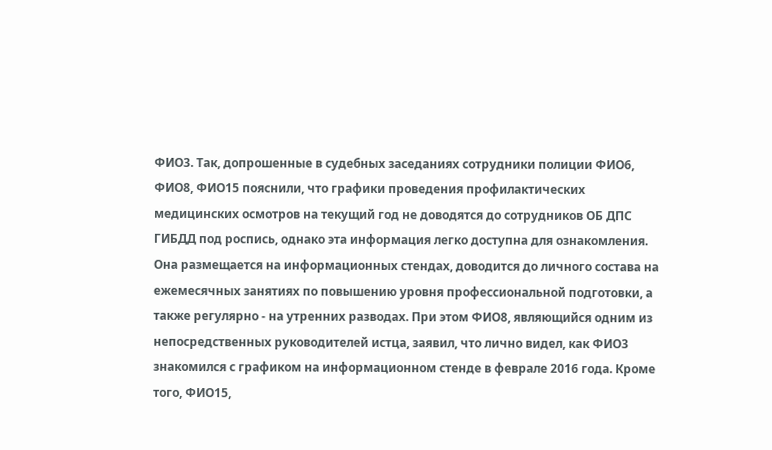ФИО3. Так, допрошенные в судебных заседаниях сотрудники полиции ФИО6, ФИО8, ФИО15 пояснили, что графики проведения профилактических медицинских осмотров на текущий год не доводятся до сотрудников ОБ ДПС ГИБДД под роспись, однако эта информация легко доступна для ознакомления. Она размещается на информационных стендах, доводится до личного состава на ежемесячных занятиях по повышению уровня профессиональной подготовки, а также регулярно - на утренних разводах. При этом ФИО8, являющийся одним из непосредственных руководителей истца, заявил, что лично видел, как ФИО3 знакомился с графиком на информационном стенде в феврале 2016 года. Кроме того, ФИО15,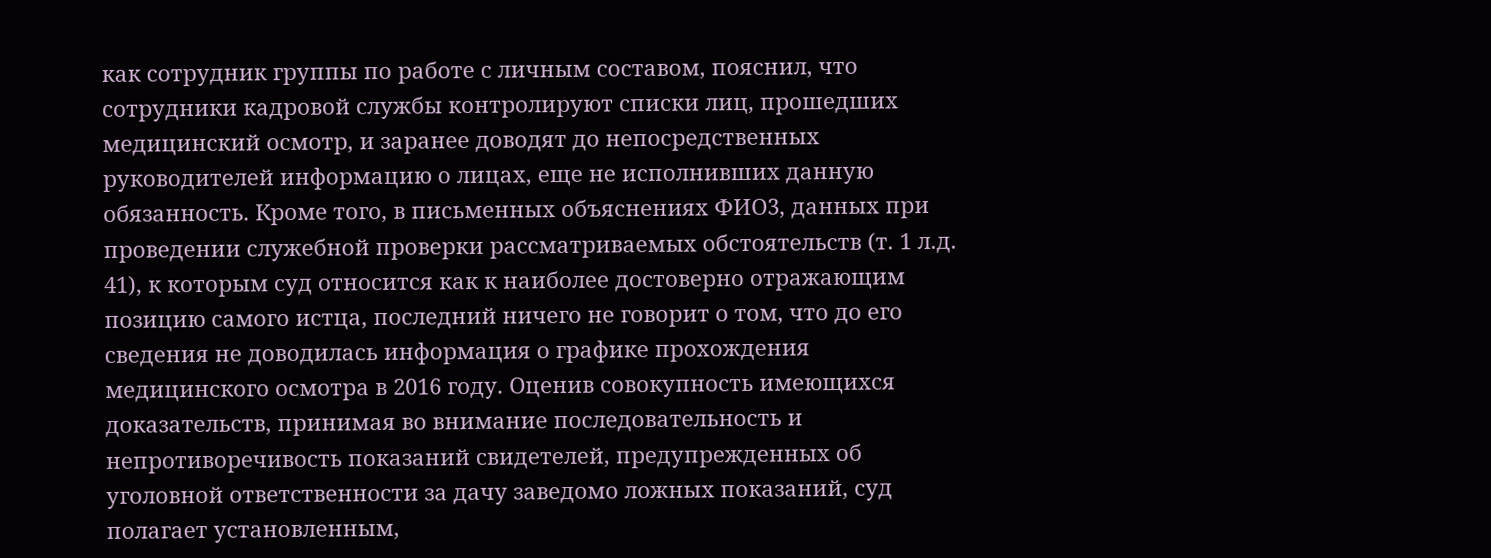как сотрудник группы по работе с личным составом, пояснил, что сотрудники кадровой службы контролируют списки лиц, прошедших медицинский осмотр, и заранее доводят до непосредственных руководителей информацию о лицах, еще не исполнивших данную обязанность. Кроме того, в письменных объяснениях ФИО3, данных при проведении служебной проверки рассматриваемых обстоятельств (т. 1 л.д. 41), к которым суд относится как к наиболее достоверно отражающим позицию самого истца, последний ничего не говорит о том, что до его сведения не доводилась информация о графике прохождения медицинского осмотра в 2016 году. Оценив совокупность имеющихся доказательств, принимая во внимание последовательность и непротиворечивость показаний свидетелей, предупрежденных об уголовной ответственности за дачу заведомо ложных показаний, суд полагает установленным,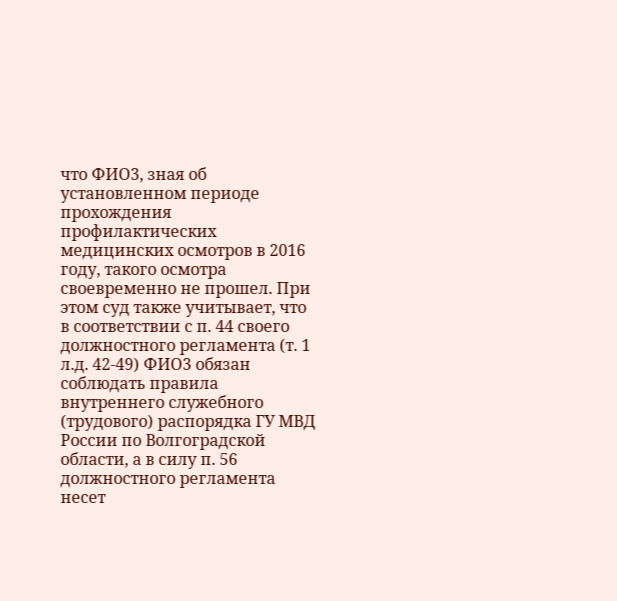что ФИО3, зная об установленном периоде прохождения профилактических медицинских осмотров в 2016 году, такого осмотра своевременно не прошел. При этом суд также учитывает, что в соответствии с п. 44 своего должностного регламента (т. 1 л.д. 42-49) ФИО3 обязан соблюдать правила внутреннего служебного (трудового) распорядка ГУ МВД России по Волгоградской области, а в силу п. 56 должностного регламента несет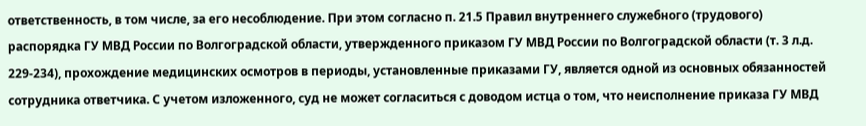ответственность, в том числе, за его несоблюдение. При этом согласно п. 21.5 Правил внутреннего служебного (трудового) распорядка ГУ МВД России по Волгоградской области, утвержденного приказом ГУ МВД России по Волгоградской области (т. 3 л.д. 229-234), прохождение медицинских осмотров в периоды, установленные приказами ГУ, является одной из основных обязанностей сотрудника ответчика. С учетом изложенного, суд не может согласиться с доводом истца о том, что неисполнение приказа ГУ МВД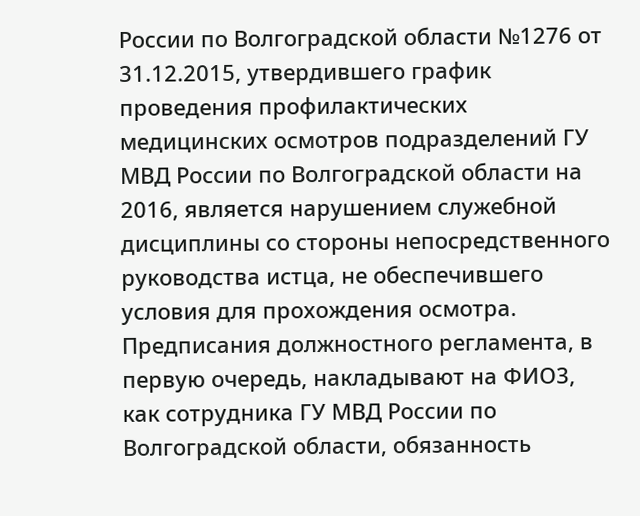России по Волгоградской области №1276 от 31.12.2015, утвердившего график проведения профилактических медицинских осмотров подразделений ГУ МВД России по Волгоградской области на 2016, является нарушением служебной дисциплины со стороны непосредственного руководства истца, не обеспечившего условия для прохождения осмотра. Предписания должностного регламента, в первую очередь, накладывают на ФИО3, как сотрудника ГУ МВД России по Волгоградской области, обязанность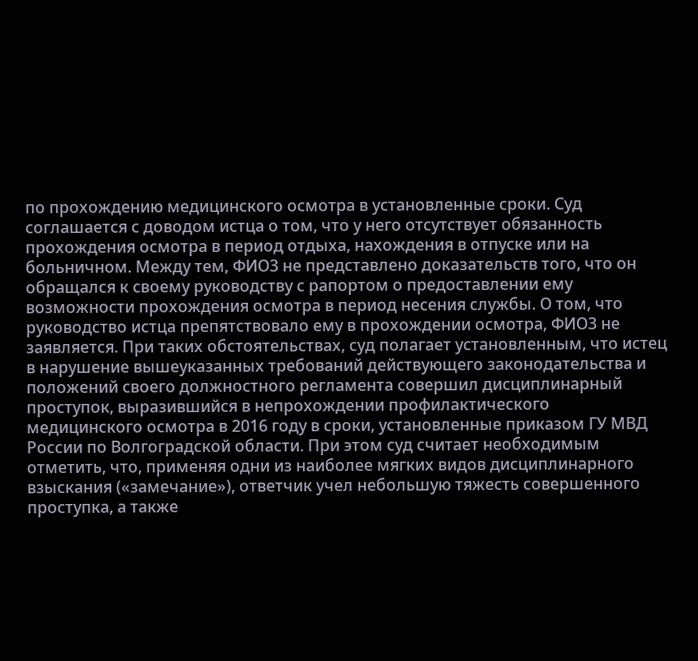по прохождению медицинского осмотра в установленные сроки. Суд соглашается с доводом истца о том, что у него отсутствует обязанность прохождения осмотра в период отдыха, нахождения в отпуске или на больничном. Между тем, ФИО3 не представлено доказательств того, что он обращался к своему руководству с рапортом о предоставлении ему возможности прохождения осмотра в период несения службы. О том, что руководство истца препятствовало ему в прохождении осмотра, ФИО3 не заявляется. При таких обстоятельствах, суд полагает установленным, что истец в нарушение вышеуказанных требований действующего законодательства и положений своего должностного регламента совершил дисциплинарный проступок, выразившийся в непрохождении профилактического медицинского осмотра в 2016 году в сроки, установленные приказом ГУ МВД России по Волгоградской области. При этом суд считает необходимым отметить, что, применяя одни из наиболее мягких видов дисциплинарного взыскания («замечание»), ответчик учел небольшую тяжесть совершенного проступка, а также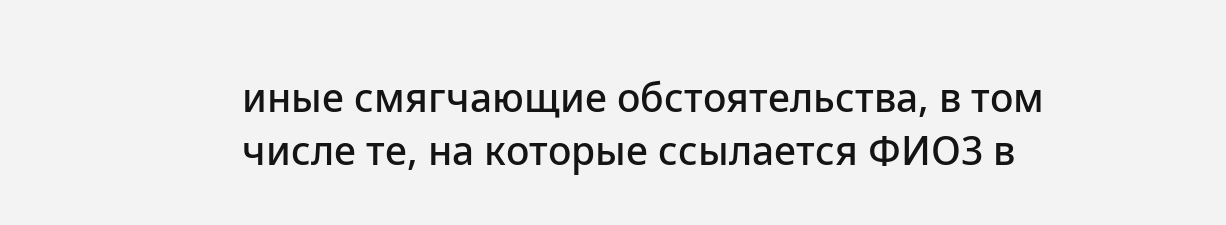иные смягчающие обстоятельства, в том числе те, на которые ссылается ФИО3 в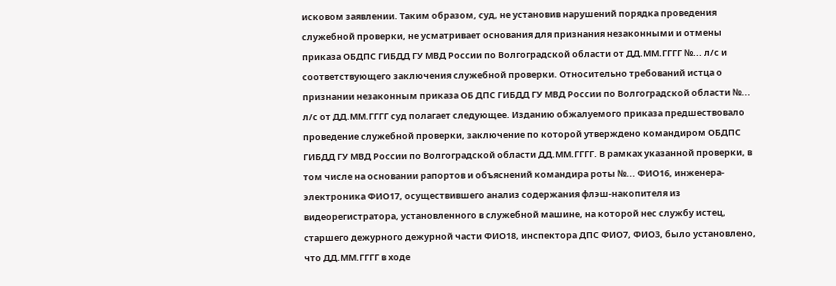исковом заявлении. Таким образом, суд, не установив нарушений порядка проведения служебной проверки, не усматривает основания для признания незаконными и отмены приказа ОБДПС ГИБДД ГУ МВД России по Волгоградской области от ДД.ММ.ГГГГ №... л/с и соответствующего заключения служебной проверки. Относительно требований истца о признании незаконным приказа ОБ ДПС ГИБДД ГУ МВД России по Волгоградской области №... л/с от ДД.ММ.ГГГГ суд полагает следующее. Изданию обжалуемого приказа предшествовало проведение служебной проверки, заключение по которой утверждено командиром ОБДПС ГИБДД ГУ МВД России по Волгоградской области ДД.ММ.ГГГГ. В рамках указанной проверки, в том числе на основании рапортов и объяснений командира роты №... ФИО16, инженера-электроника ФИО17, осуществившего анализ содержания флэш-накопителя из видеорегистратора, установленного в служебной машине, на которой нес службу истец, старшего дежурного дежурной части ФИО18, инспектора ДПС ФИО7, ФИО3, было установлено, что ДД.ММ.ГГГГ в ходе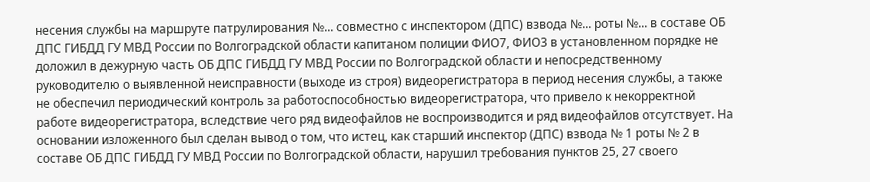несения службы на маршруте патрулирования №... совместно с инспектором (ДПС) взвода №... роты №... в составе ОБ ДПС ГИБДД ГУ МВД России по Волгоградской области капитаном полиции ФИО7, ФИО3 в установленном порядке не доложил в дежурную часть ОБ ДПС ГИБДД ГУ МВД России по Волгоградской области и непосредственному руководителю о выявленной неисправности (выходе из строя) видеорегистратора в период несения службы, а также не обеспечил периодический контроль за работоспособностью видеорегистратора, что привело к некорректной работе видеорегистратора, вследствие чего ряд видеофайлов не воспроизводится и ряд видеофайлов отсутствует. На основании изложенного был сделан вывод о том, что истец, как старший инспектор (ДПС) взвода № 1 роты № 2 в составе ОБ ДПС ГИБДД ГУ МВД России по Волгоградской области, нарушил требования пунктов 25, 27 своего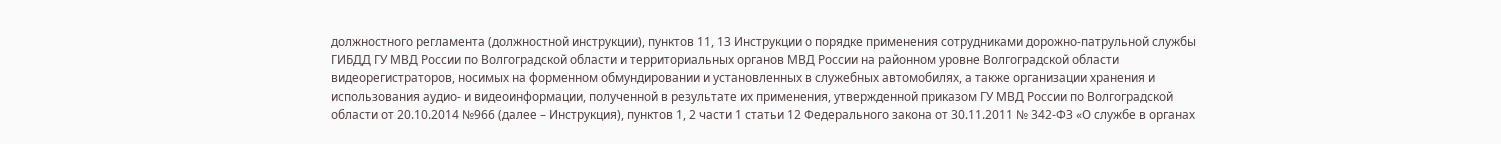должностного регламента (должностной инструкции), пунктов 11, 13 Инструкции о порядке применения сотрудниками дорожно-патрульной службы ГИБДД ГУ МВД России по Волгоградской области и территориальных органов МВД России на районном уровне Волгоградской области видеорегистраторов, носимых на форменном обмундировании и установленных в служебных автомобилях, а также организации хранения и использования аудио- и видеоинформации, полученной в результате их применения, утвержденной приказом ГУ МВД России по Волгоградской области от 20.10.2014 №966 (далее – Инструкция), пунктов 1, 2 части 1 статьи 12 Федерального закона от 30.11.2011 № 342-ФЗ «О службе в органах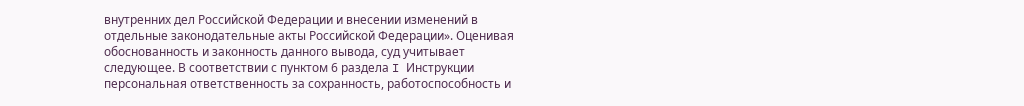внутренних дел Российской Федерации и внесении изменений в отдельные законодательные акты Российской Федерации». Оценивая обоснованность и законность данного вывода, суд учитывает следующее. В соответствии с пунктом 6 раздела I Инструкции персональная ответственность за сохранность, работоспособность и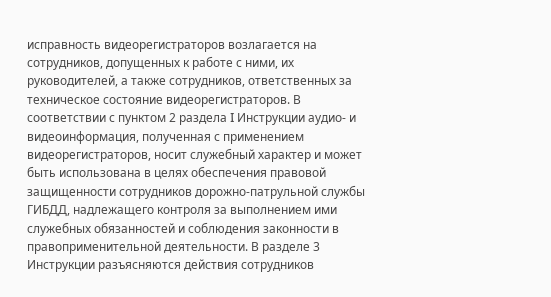исправность видеорегистраторов возлагается на сотрудников, допущенных к работе с ними, их руководителей, а также сотрудников, ответственных за техническое состояние видеорегистраторов. В соответствии с пунктом 2 раздела I Инструкции аудио- и видеоинформация, полученная с применением видеорегистраторов, носит служебный характер и может быть использована в целях обеспечения правовой защищенности сотрудников дорожно-патрульной службы ГИБДД, надлежащего контроля за выполнением ими служебных обязанностей и соблюдения законности в правоприменительной деятельности. В разделе 3 Инструкции разъясняются действия сотрудников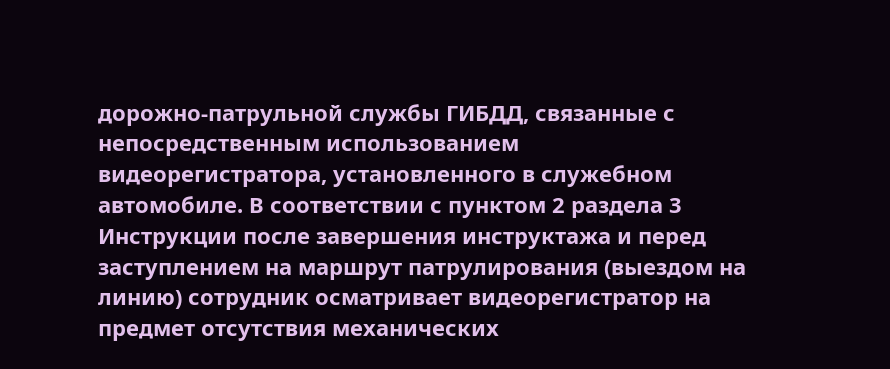дорожно-патрульной службы ГИБДД, связанные с непосредственным использованием видеорегистратора, установленного в служебном автомобиле. В соответствии с пунктом 2 раздела 3 Инструкции после завершения инструктажа и перед заступлением на маршрут патрулирования (выездом на линию) сотрудник осматривает видеорегистратор на предмет отсутствия механических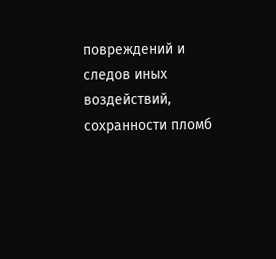повреждений и следов иных воздействий, сохранности пломб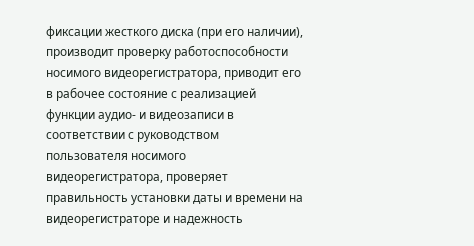фиксации жесткого диска (при его наличии), производит проверку работоспособности носимого видеорегистратора, приводит его в рабочее состояние с реализацией функции аудио- и видеозаписи в соответствии с руководством пользователя носимого видеорегистратора, проверяет правильность установки даты и времени на видеорегистраторе и надежность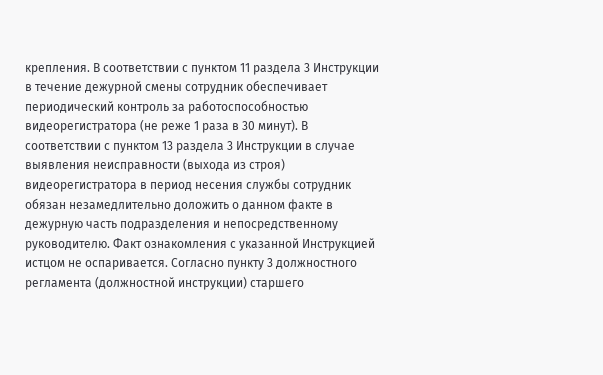крепления. В соответствии с пунктом 11 раздела 3 Инструкции в течение дежурной смены сотрудник обеспечивает периодический контроль за работоспособностью видеорегистратора (не реже 1 раза в 30 минут). В соответствии с пунктом 13 раздела 3 Инструкции в случае выявления неисправности (выхода из строя) видеорегистратора в период несения службы сотрудник обязан незамедлительно доложить о данном факте в дежурную часть подразделения и непосредственному руководителю. Факт ознакомления с указанной Инструкцией истцом не оспаривается. Согласно пункту 3 должностного регламента (должностной инструкции) старшего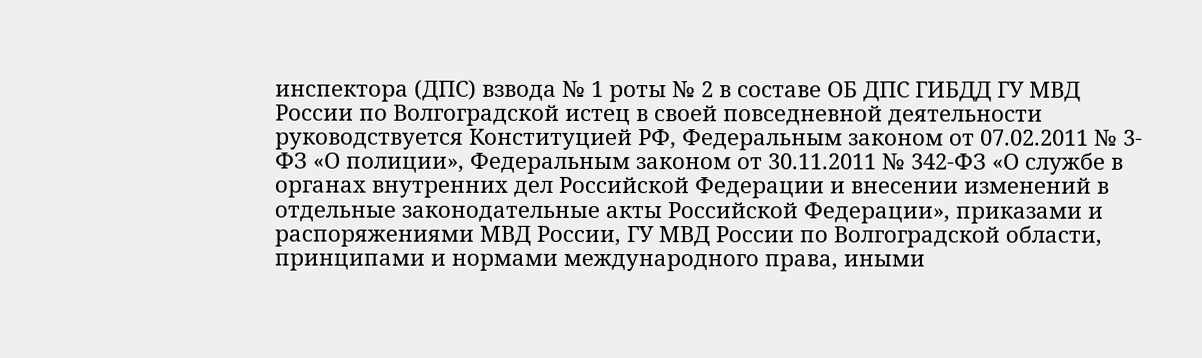инспектора (ДПС) взвода № 1 роты № 2 в составе ОБ ДПС ГИБДД ГУ МВД России по Волгоградской истец в своей повседневной деятельности руководствуется Конституцией РФ, Федеральным законом от 07.02.2011 № 3-ФЗ «О полиции», Федеральным законом от 30.11.2011 № 342-ФЗ «О службе в органах внутренних дел Российской Федерации и внесении изменений в отдельные законодательные акты Российской Федерации», приказами и распоряжениями МВД России, ГУ МВД России по Волгоградской области, принципами и нормами международного права, иными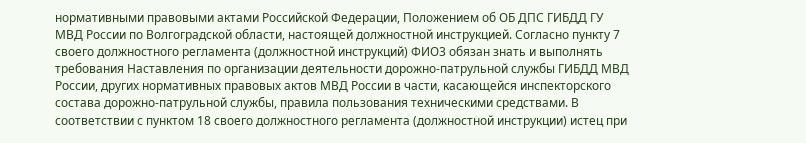нормативными правовыми актами Российской Федерации, Положением об ОБ ДПС ГИБДД ГУ МВД России по Волгоградской области, настоящей должностной инструкцией. Согласно пункту 7 своего должностного регламента (должностной инструкций) ФИО3 обязан знать и выполнять требования Наставления по организации деятельности дорожно-патрульной службы ГИБДД МВД России, других нормативных правовых актов МВД России в части, касающейся инспекторского состава дорожно-патрульной службы, правила пользования техническими средствами. В соответствии с пунктом 18 своего должностного регламента (должностной инструкции) истец при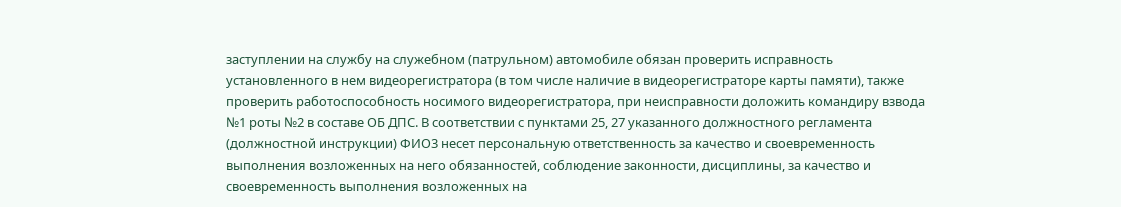заступлении на службу на служебном (патрульном) автомобиле обязан проверить исправность установленного в нем видеорегистратора (в том числе наличие в видеорегистраторе карты памяти), также проверить работоспособность носимого видеорегистратора, при неисправности доложить командиру взвода №1 роты №2 в составе ОБ ДПС. В соответствии с пунктами 25, 27 указанного должностного регламента (должностной инструкции) ФИО3 несет персональную ответственность за качество и своевременность выполнения возложенных на него обязанностей, соблюдение законности, дисциплины, за качество и своевременность выполнения возложенных на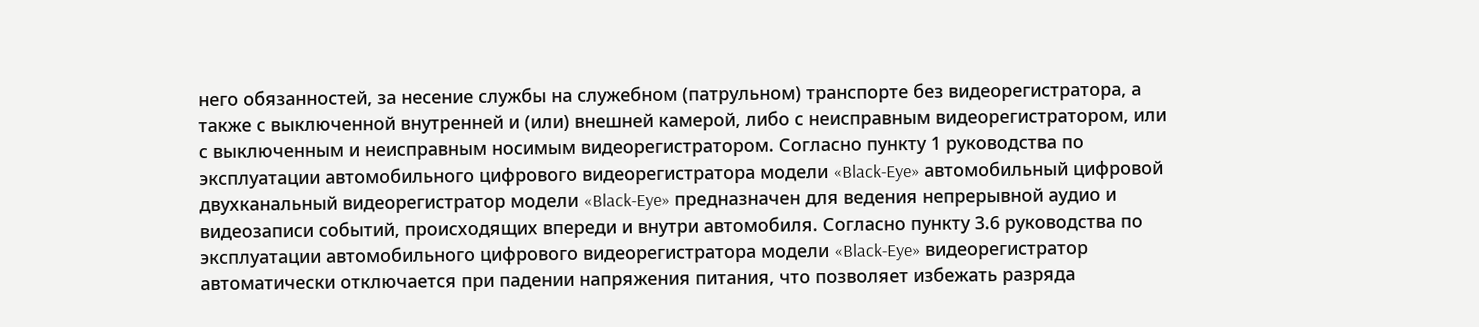него обязанностей, за несение службы на служебном (патрульном) транспорте без видеорегистратора, а также с выключенной внутренней и (или) внешней камерой, либо с неисправным видеорегистратором, или с выключенным и неисправным носимым видеорегистратором. Согласно пункту 1 руководства по эксплуатации автомобильного цифрового видеорегистратора модели «Black-Eye» автомобильный цифровой двухканальный видеорегистратор модели «Black-Eye» предназначен для ведения непрерывной аудио и видеозаписи событий, происходящих впереди и внутри автомобиля. Согласно пункту 3.6 руководства по эксплуатации автомобильного цифрового видеорегистратора модели «Black-Eye» видеорегистратор автоматически отключается при падении напряжения питания, что позволяет избежать разряда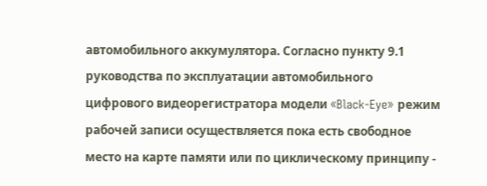автомобильного аккумулятора. Согласно пункту 9.1 руководства по эксплуатации автомобильного цифрового видеорегистратора модели «Black-Eye» режим рабочей записи осуществляется пока есть свободное место на карте памяти или по циклическому принципу -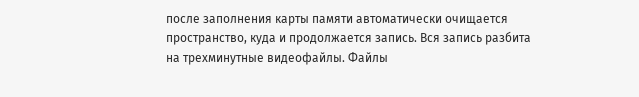после заполнения карты памяти автоматически очищается пространство, куда и продолжается запись. Вся запись разбита на трехминутные видеофайлы. Файлы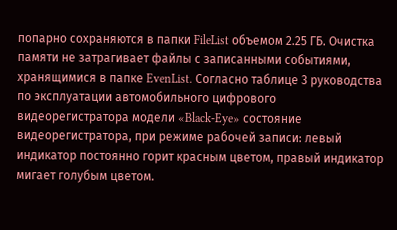попарно сохраняются в папки FileList объемом 2.25 ГБ. Очистка памяти не затрагивает файлы с записанными событиями, хранящимися в папке EvenList. Согласно таблице 3 руководства по эксплуатации автомобильного цифрового видеорегистратора модели «Black-Eye» состояние видеорегистратора, при режиме рабочей записи: левый индикатор постоянно горит красным цветом, правый индикатор мигает голубым цветом.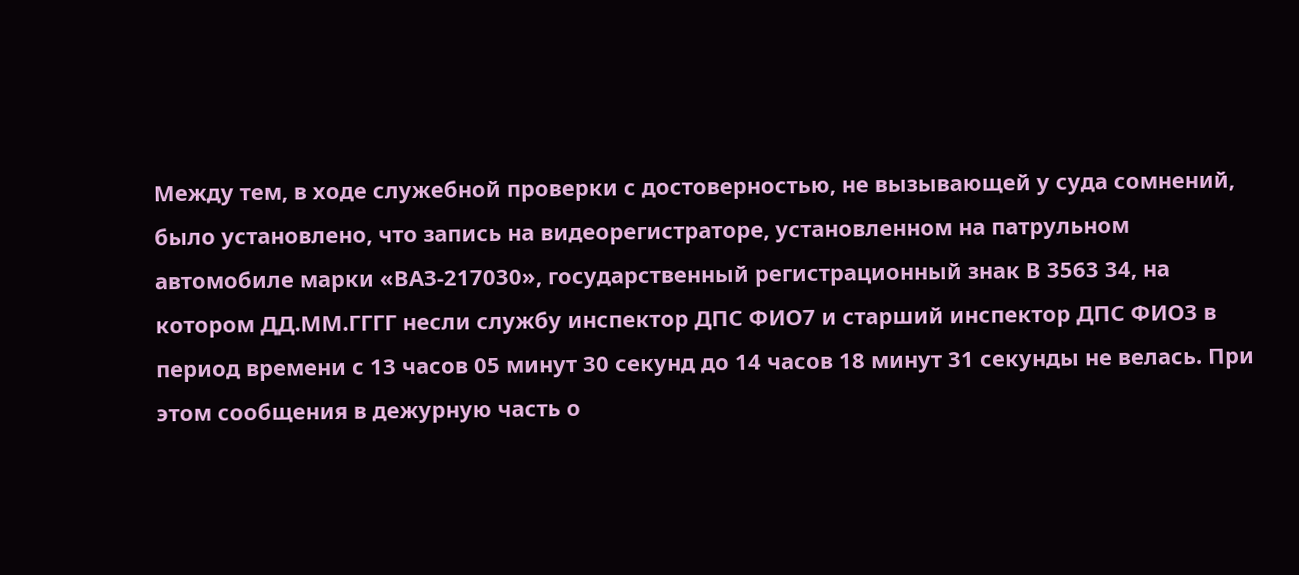Между тем, в ходе служебной проверки с достоверностью, не вызывающей у суда сомнений, было установлено, что запись на видеорегистраторе, установленном на патрульном автомобиле марки «ВАЗ-217030», государственный регистрационный знак В 3563 34, на котором ДД.ММ.ГГГГ несли службу инспектор ДПС ФИО7 и старший инспектор ДПС ФИО3 в период времени с 13 часов 05 минут 30 секунд до 14 часов 18 минут 31 секунды не велась. При этом сообщения в дежурную часть о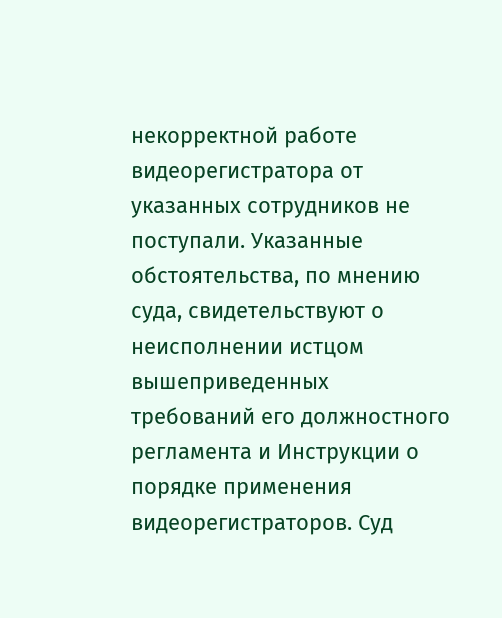некорректной работе видеорегистратора от указанных сотрудников не поступали. Указанные обстоятельства, по мнению суда, свидетельствуют о неисполнении истцом вышеприведенных требований его должностного регламента и Инструкции о порядке применения видеорегистраторов. Суд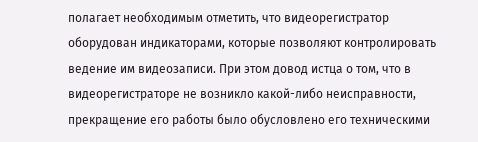полагает необходимым отметить, что видеорегистратор оборудован индикаторами, которые позволяют контролировать ведение им видеозаписи. При этом довод истца о том, что в видеорегистраторе не возникло какой-либо неисправности, прекращение его работы было обусловлено его техническими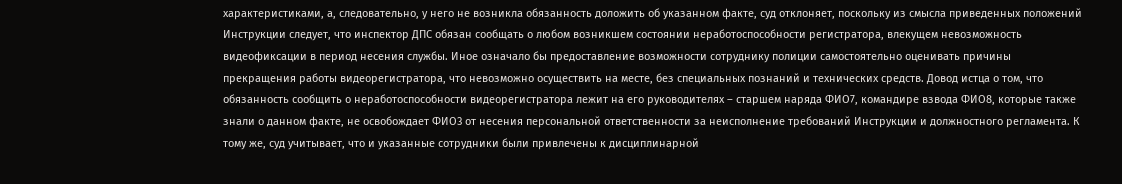характеристиками, а, следовательно, у него не возникла обязанность доложить об указанном факте, суд отклоняет, поскольку из смысла приведенных положений Инструкции следует, что инспектор ДПС обязан сообщать о любом возникшем состоянии неработоспособности регистратора, влекущем невозможность видеофиксации в период несения службы. Иное означало бы предоставление возможности сотруднику полиции самостоятельно оценивать причины прекращения работы видеорегистратора, что невозможно осуществить на месте, без специальных познаний и технических средств. Довод истца о том, что обязанность сообщить о неработоспособности видеорегистратора лежит на его руководителях – старшем наряда ФИО7, командире взвода ФИО8, которые также знали о данном факте, не освобождает ФИО3 от несения персональной ответственности за неисполнение требований Инструкции и должностного регламента. К тому же, суд учитывает, что и указанные сотрудники были привлечены к дисциплинарной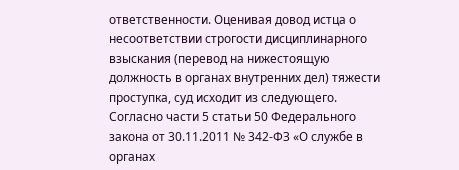ответственности. Оценивая довод истца о несоответствии строгости дисциплинарного взыскания (перевод на нижестоящую должность в органах внутренних дел) тяжести проступка, суд исходит из следующего. Согласно части 5 статьи 50 Федерального закона от 30.11.2011 № 342-ФЗ «О службе в органах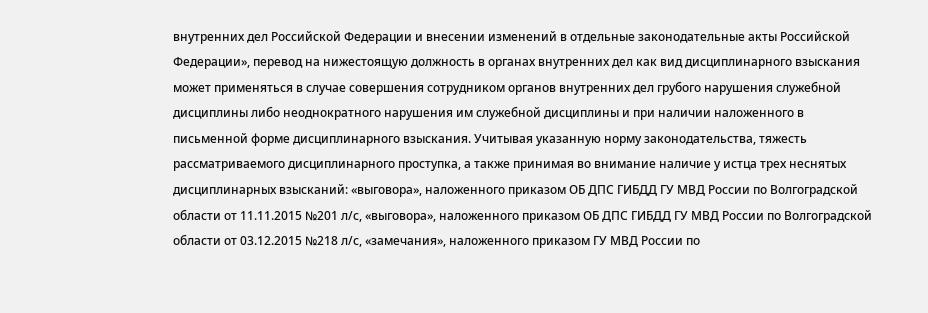внутренних дел Российской Федерации и внесении изменений в отдельные законодательные акты Российской Федерации», перевод на нижестоящую должность в органах внутренних дел как вид дисциплинарного взыскания может применяться в случае совершения сотрудником органов внутренних дел грубого нарушения служебной дисциплины либо неоднократного нарушения им служебной дисциплины и при наличии наложенного в письменной форме дисциплинарного взыскания. Учитывая указанную норму законодательства, тяжесть рассматриваемого дисциплинарного проступка, а также принимая во внимание наличие у истца трех неснятых дисциплинарных взысканий: «выговора», наложенного приказом ОБ ДПС ГИБДД ГУ МВД России по Волгоградской области от 11.11.2015 №201 л/с, «выговора», наложенного приказом ОБ ДПС ГИБДД ГУ МВД России по Волгоградской области от 03.12.2015 №218 л/с, «замечания», наложенного приказом ГУ МВД России по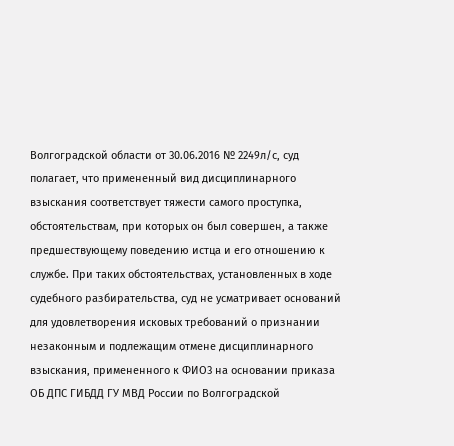Волгоградской области от 30.06.2016 № 2249л/с, суд полагает, что примененный вид дисциплинарного взыскания соответствует тяжести самого проступка, обстоятельствам, при которых он был совершен, а также предшествующему поведению истца и его отношению к службе. При таких обстоятельствах, установленных в ходе судебного разбирательства, суд не усматривает оснований для удовлетворения исковых требований о признании незаконным и подлежащим отмене дисциплинарного взыскания, примененного к ФИО3 на основании приказа ОБ ДПС ГИБДД ГУ МВД России по Волгоградской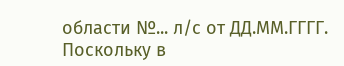области №... л/с от ДД.ММ.ГГГГ. Поскольку в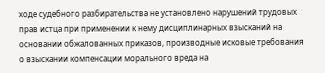ходе судебного разбирательства не установлено нарушений трудовых прав истца при применении к нему дисциплинарных взысканий на основании обжалованных приказов, производные исковые требования о взыскании компенсации морального вреда на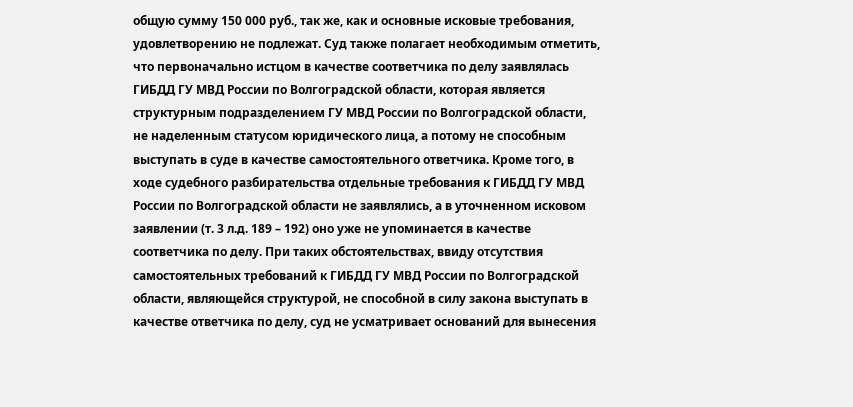общую сумму 150 000 руб., так же, как и основные исковые требования, удовлетворению не подлежат. Суд также полагает необходимым отметить, что первоначально истцом в качестве соответчика по делу заявлялась ГИБДД ГУ МВД России по Волгоградской области, которая является структурным подразделением ГУ МВД России по Волгоградской области, не наделенным статусом юридического лица, а потому не способным выступать в суде в качестве самостоятельного ответчика. Кроме того, в ходе судебного разбирательства отдельные требования к ГИБДД ГУ МВД России по Волгоградской области не заявлялись, а в уточненном исковом заявлении (т. 3 л.д. 189 – 192) оно уже не упоминается в качестве соответчика по делу. При таких обстоятельствах, ввиду отсутствия самостоятельных требований к ГИБДД ГУ МВД России по Волгоградской области, являющейся структурой, не способной в силу закона выступать в качестве ответчика по делу, суд не усматривает оснований для вынесения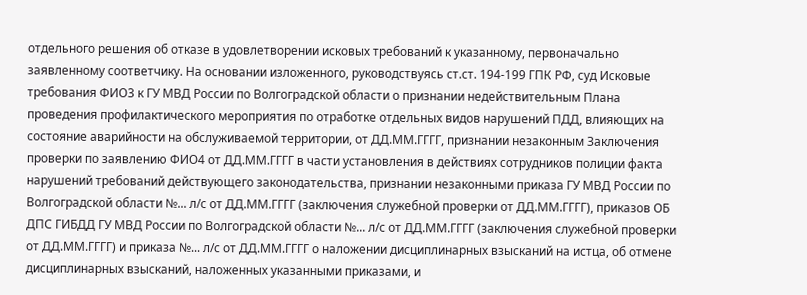отдельного решения об отказе в удовлетворении исковых требований к указанному, первоначально заявленному соответчику. На основании изложенного, руководствуясь ст.ст. 194-199 ГПК РФ, суд Исковые требования ФИО3 к ГУ МВД России по Волгоградской области о признании недействительным Плана проведения профилактического мероприятия по отработке отдельных видов нарушений ПДД, влияющих на состояние аварийности на обслуживаемой территории, от ДД.ММ.ГГГГ, признании незаконным Заключения проверки по заявлению ФИО4 от ДД.ММ.ГГГГ в части установления в действиях сотрудников полиции факта нарушений требований действующего законодательства, признании незаконными приказа ГУ МВД России по Волгоградской области №... л/с от ДД.ММ.ГГГГ (заключения служебной проверки от ДД.ММ.ГГГГ), приказов ОБ ДПС ГИБДД ГУ МВД России по Волгоградской области №... л/с от ДД.ММ.ГГГГ (заключения служебной проверки от ДД.ММ.ГГГГ) и приказа №... л/с от ДД.ММ.ГГГГ о наложении дисциплинарных взысканий на истца, об отмене дисциплинарных взысканий, наложенных указанными приказами, и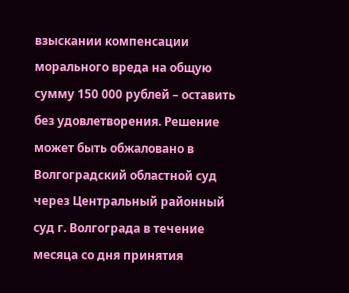взыскании компенсации морального вреда на общую сумму 150 000 рублей – оставить без удовлетворения. Решение может быть обжаловано в Волгоградский областной суд через Центральный районный суд г. Волгограда в течение месяца со дня принятия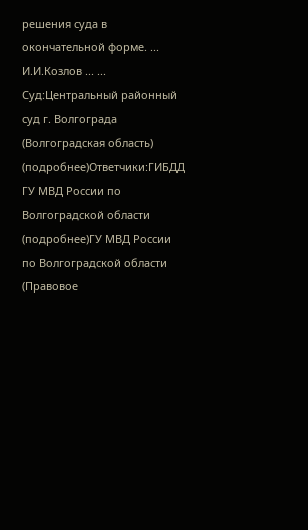решения суда в окончательной форме. ... И.И.Козлов ... ... Суд:Центральный районный суд г. Волгограда (Волгоградская область) (подробнее)Ответчики:ГИБДД ГУ МВД России по Волгоградской области (подробнее)ГУ МВД России по Волгоградской области (Правовое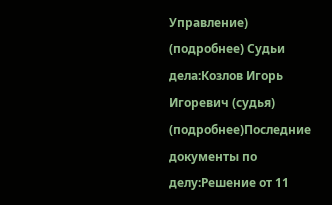Управление) (подробнее) Судьи дела:Козлов Игорь Игоревич (судья) (подробнее)Последние документы по делу:Решение от 11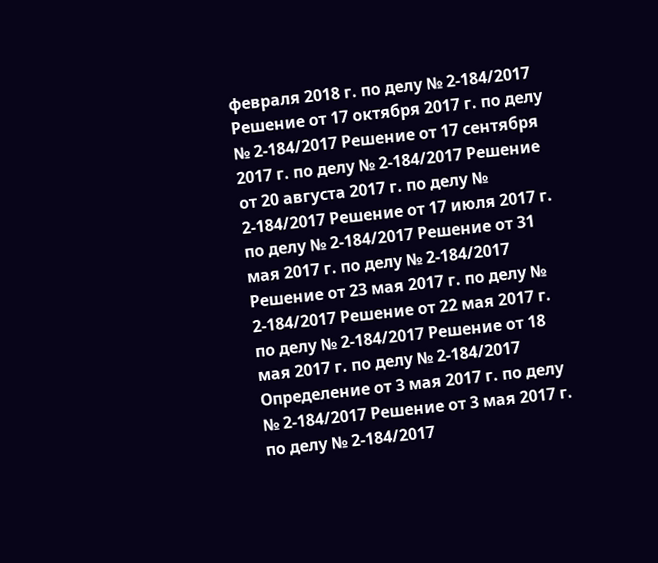февраля 2018 г. по делу № 2-184/2017 Решение от 17 октября 2017 г. по делу № 2-184/2017 Решение от 17 сентября 2017 г. по делу № 2-184/2017 Решение от 20 августа 2017 г. по делу № 2-184/2017 Решение от 17 июля 2017 г. по делу № 2-184/2017 Решение от 31 мая 2017 г. по делу № 2-184/2017 Решение от 23 мая 2017 г. по делу № 2-184/2017 Решение от 22 мая 2017 г. по делу № 2-184/2017 Решение от 18 мая 2017 г. по делу № 2-184/2017 Определение от 3 мая 2017 г. по делу № 2-184/2017 Решение от 3 мая 2017 г. по делу № 2-184/2017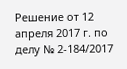Решение от 12 апреля 2017 г. по делу № 2-184/2017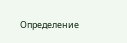Определение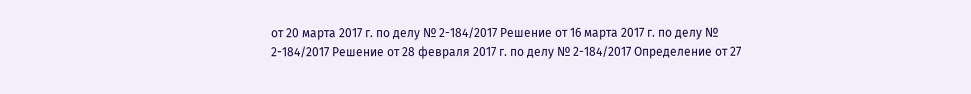от 20 марта 2017 г. по делу № 2-184/2017 Решение от 16 марта 2017 г. по делу № 2-184/2017 Решение от 28 февраля 2017 г. по делу № 2-184/2017 Определение от 27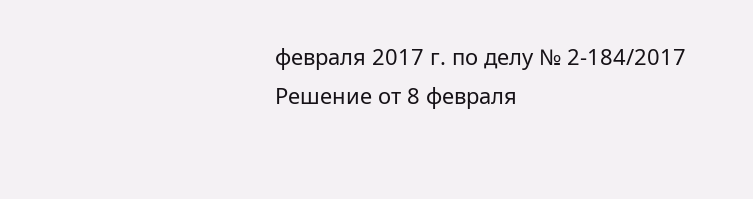февраля 2017 г. по делу № 2-184/2017 Решение от 8 февраля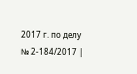2017 г. по делу № 2-184/2017 |